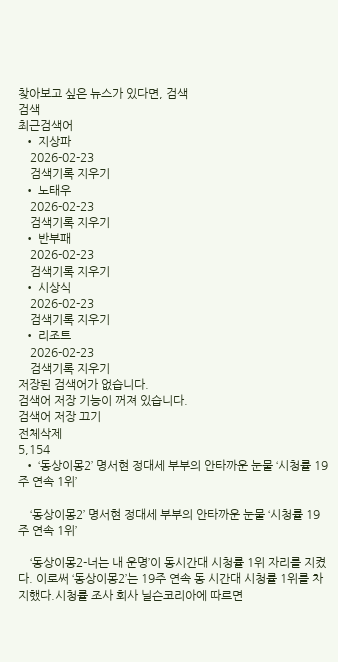찾아보고 싶은 뉴스가 있다면, 검색
검색
최근검색어
  • 지상파
    2026-02-23
    검색기록 지우기
  • 노태우
    2026-02-23
    검색기록 지우기
  • 반부패
    2026-02-23
    검색기록 지우기
  • 시상식
    2026-02-23
    검색기록 지우기
  • 리조트
    2026-02-23
    검색기록 지우기
저장된 검색어가 없습니다.
검색어 저장 기능이 꺼져 있습니다.
검색어 저장 끄기
전체삭제
5,154
  • ‘동상이몽2’ 명서현 정대세 부부의 안타까운 눈물 ‘시청률 19주 연속 1위’

    ‘동상이몽2’ 명서현 정대세 부부의 안타까운 눈물 ‘시청률 19주 연속 1위’

    ‘동상이몽2-너는 내 운명’이 동시간대 시청률 1위 자리를 지켰다. 이로써 ‘동상이몽2’는 19주 연속 동 시간대 시청률 1위를 차지했다.시청률 조사 회사 닐슨코리아에 따르면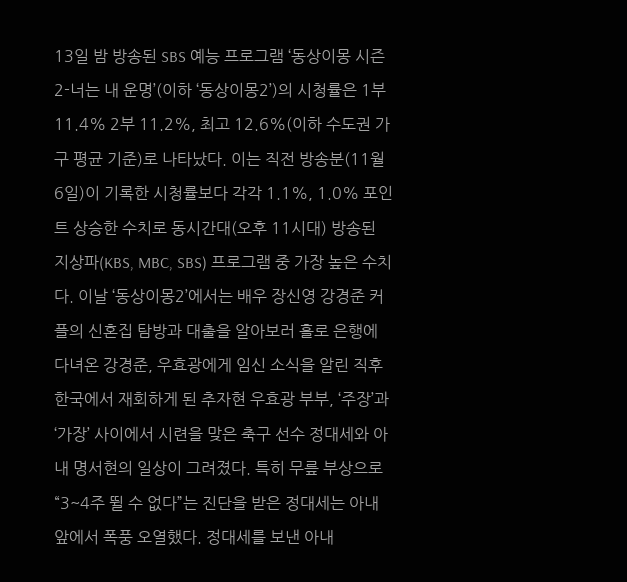13일 밤 방송된 SBS 예능 프로그램 ‘동상이몽 시즌2-너는 내 운명’(이하 ‘동상이몽2’)의 시청률은 1부 11.4% 2부 11.2%, 최고 12.6%(이하 수도권 가구 평균 기준)로 나타났다. 이는 직전 방송분(11월6일)이 기록한 시청률보다 각각 1.1%, 1.0% 포인트 상승한 수치로 동시간대(오후 11시대) 방송된 지상파(KBS, MBC, SBS) 프로그램 중 가장 높은 수치다. 이날 ‘동상이몽2’에서는 배우 장신영 강경준 커플의 신혼집 탐방과 대출을 알아보러 홀로 은행에 다녀온 강경준, 우효광에게 임신 소식을 알린 직후 한국에서 재회하게 된 추자현 우효광 부부, ‘주장’과 ‘가장’ 사이에서 시련을 맞은 축구 선수 정대세와 아내 명서현의 일상이 그려졌다. 특히 무릎 부상으로 “3~4주 뛸 수 없다”는 진단을 받은 정대세는 아내 앞에서 폭풍 오열했다. 정대세를 보낸 아내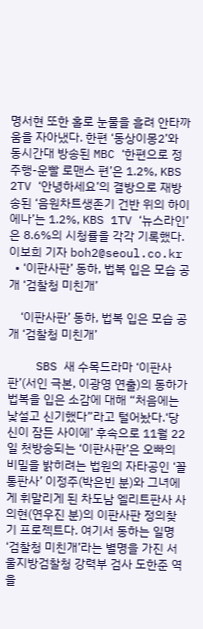명서현 또한 홀로 눈물을 흘려 안타까움을 자아냈다. 한편 ‘동상이몽2’와 동시간대 방송된 MBC ‘한편으로 정주행-운빨 로맨스 편’은 1.2%, KBS 2TV ‘안녕하세요’의 결방으로 재방송된 ‘음원차트생존기 건반 위의 하이에나’는 1.2%, KBS 1TV ‘뉴스라인’은 8.6%의 시청률을 각각 기록했다. 이보희 기자 boh2@seoul.co.kr
  • ‘이판사판’ 동하, 법복 입은 모습 공개 ‘검찰청 미친개’

    ‘이판사판’ 동하, 법복 입은 모습 공개 ‘검찰청 미친개’

    SBS 새 수목드라마 ‘이판사판’(서인 극본, 이광영 연출)의 동하가 법복을 입은 소감에 대해 “처음에는 낯설고 신기했다”라고 털어놨다.‘당신이 잠든 사이에’ 후속으로 11월 22일 첫방송되는 ‘이판사판’은 오빠의 비밀을 밝히려는 법원의 자타공인 ‘꼴통판사’ 이정주(박은빈 분)와 그녀에게 휘말리게 된 차도남 엘리트판사 사의현(연우진 분)의 이판사판 정의찾기 프로젝트다. 여기서 동하는 일명 ‘검찰청 미친개’라는 별명을 가진 서울지방검찰청 강력부 검사 도한준 역을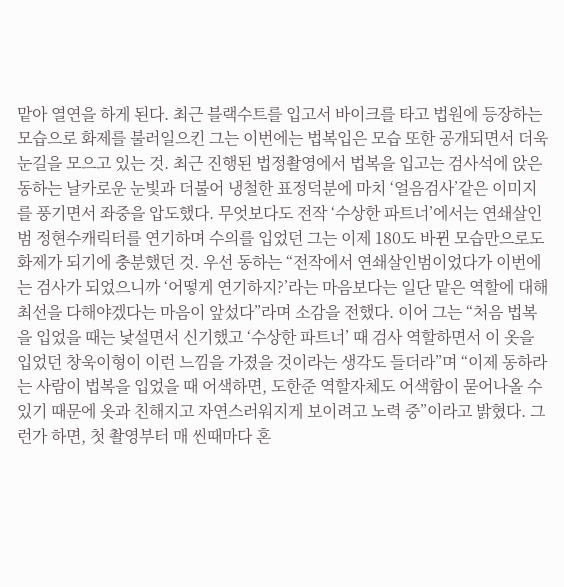맡아 열연을 하게 된다. 최근 블랙수트를 입고서 바이크를 타고 법원에 등장하는 모습으로 화제를 불러일으킨 그는 이번에는 법복입은 모습 또한 공개되면서 더욱 눈길을 모으고 있는 것. 최근 진행된 법정촬영에서 법복을 입고는 검사석에 앉은 동하는 날카로운 눈빛과 더불어 냉철한 표정덕분에 마치 ‘얼음검사’같은 이미지를 풍기면서 좌중을 압도했다. 무엇보다도 전작 ‘수상한 파트너’에서는 연쇄살인범 정현수캐릭터를 연기하며 수의를 입었던 그는 이제 180도 바뀐 모습만으로도 화제가 되기에 충분했던 것. 우선 동하는 “전작에서 연쇄살인범이었다가 이번에는 검사가 되었으니까 ‘어떻게 연기하지?’라는 마음보다는 일단 맡은 역할에 대해 최선을 다해야겠다는 마음이 앞섰다”라며 소감을 전했다. 이어 그는 “처음 법복을 입었을 때는 낯설면서 신기했고 ‘수상한 파트너’ 때 검사 역할하면서 이 옷을 입었던 창욱이형이 이런 느낌을 가졌을 것이라는 생각도 들더라”며 “이제 동하라는 사람이 법복을 입었을 때 어색하면, 도한준 역할자체도 어색함이 묻어나올 수 있기 때문에 옷과 친해지고 자연스러워지게 보이려고 노력 중”이라고 밝혔다. 그런가 하면, 첫 촬영부터 매 씬때마다 혼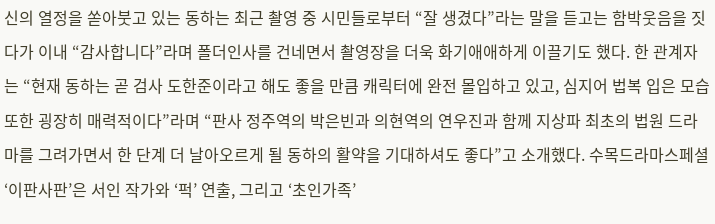신의 열정을 쏟아붓고 있는 동하는 최근 촬영 중 시민들로부터 “잘 생겼다”라는 말을 듣고는 함박웃음을 짓다가 이내 “감사합니다”라며 폴더인사를 건네면서 촬영장을 더욱 화기애애하게 이끌기도 했다. 한 관계자는 “현재 동하는 곧 검사 도한준이라고 해도 좋을 만큼 캐릭터에 완전 몰입하고 있고, 심지어 법복 입은 모습 또한 굉장히 매력적이다”라며 “판사 정주역의 박은빈과 의현역의 연우진과 함께 지상파 최초의 법원 드라마를 그려가면서 한 단계 더 날아오르게 될 동하의 활약을 기대하셔도 좋다”고 소개했다. 수목드라마스페셜 ‘이판사판’은 서인 작가와 ‘퍽’ 연출, 그리고 ‘초인가족’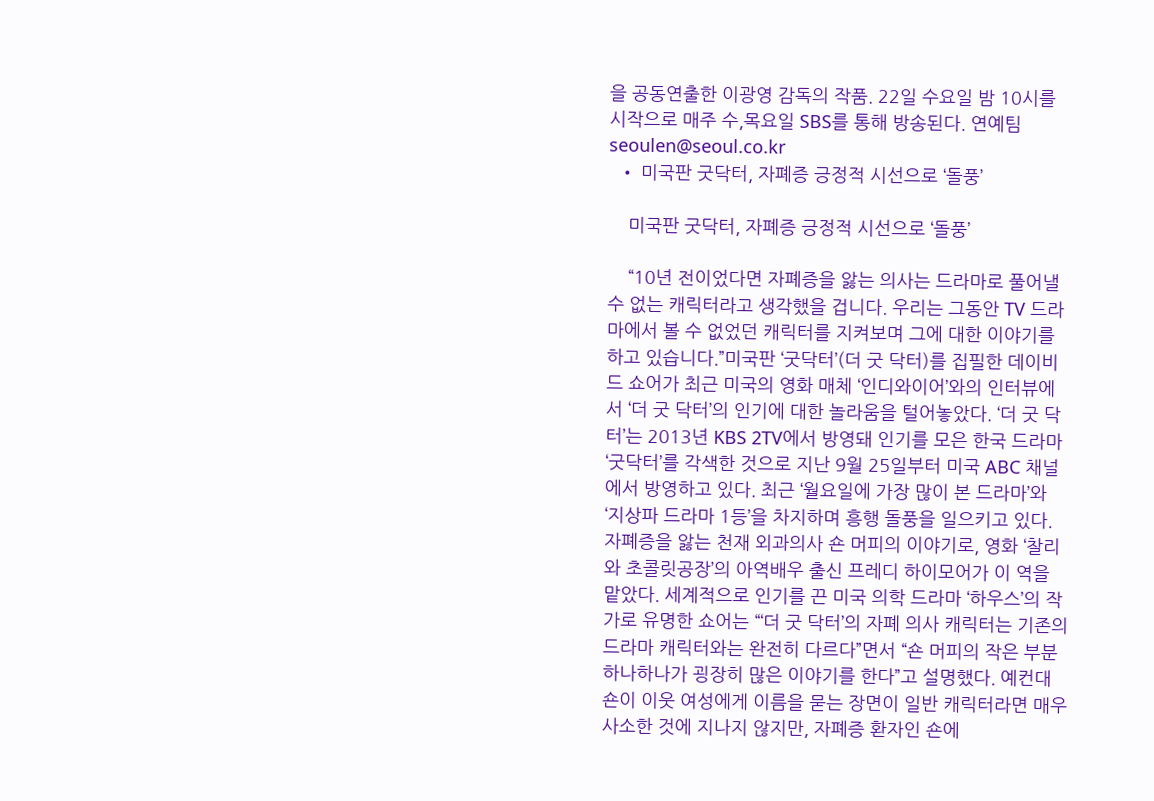을 공동연출한 이광영 감독의 작품. 22일 수요일 밤 10시를 시작으로 매주 수,목요일 SBS를 통해 방송된다. 연예팀 seoulen@seoul.co.kr
  • 미국판 굿닥터, 자폐증 긍정적 시선으로 ‘돌풍’

    미국판 굿닥터, 자폐증 긍정적 시선으로 ‘돌풍’

    “10년 전이었다면 자폐증을 앓는 의사는 드라마로 풀어낼 수 없는 캐릭터라고 생각했을 겁니다. 우리는 그동안 TV 드라마에서 볼 수 없었던 캐릭터를 지켜보며 그에 대한 이야기를 하고 있습니다.”미국판 ‘굿닥터’(더 굿 닥터)를 집필한 데이비드 쇼어가 최근 미국의 영화 매체 ‘인디와이어’와의 인터뷰에서 ‘더 굿 닥터’의 인기에 대한 놀라움을 털어놓았다. ‘더 굿 닥터’는 2013년 KBS 2TV에서 방영돼 인기를 모은 한국 드라마 ‘굿닥터’를 각색한 것으로 지난 9월 25일부터 미국 ABC 채널에서 방영하고 있다. 최근 ‘월요일에 가장 많이 본 드라마’와 ‘지상파 드라마 1등’을 차지하며 흥행 돌풍을 일으키고 있다. 자폐증을 앓는 천재 외과의사 숀 머피의 이야기로, 영화 ‘찰리와 초콜릿공장’의 아역배우 출신 프레디 하이모어가 이 역을 맡았다. 세계적으로 인기를 끈 미국 의학 드라마 ‘하우스’의 작가로 유명한 쇼어는 “‘더 굿 닥터’의 자폐 의사 캐릭터는 기존의 드라마 캐릭터와는 완전히 다르다”면서 “숀 머피의 작은 부분 하나하나가 굉장히 많은 이야기를 한다”고 설명했다. 예컨대 숀이 이웃 여성에게 이름을 묻는 장면이 일반 캐릭터라면 매우 사소한 것에 지나지 않지만, 자폐증 환자인 숀에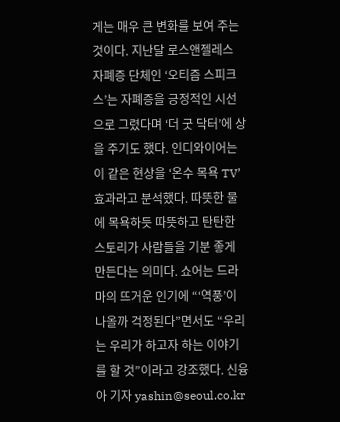게는 매우 큰 변화를 보여 주는 것이다. 지난달 로스앤젤레스 자폐증 단체인 ‘오티즘 스피크스’는 자폐증을 긍정적인 시선으로 그렸다며 ‘더 굿 닥터’에 상을 주기도 했다. 인디와이어는 이 같은 현상을 ‘온수 목욕 TV’ 효과라고 분석했다. 따뜻한 물에 목욕하듯 따뜻하고 탄탄한 스토리가 사람들을 기분 좋게 만든다는 의미다. 쇼어는 드라마의 뜨거운 인기에 “‘역풍’이 나올까 걱정된다”면서도 “우리는 우리가 하고자 하는 이야기를 할 것”이라고 강조했다. 신융아 기자 yashin@seoul.co.kr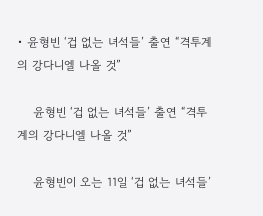• 윤형빈 ‘겁 없는 녀석들’ 출연 “격투계의 강다니엘 나올 것”

    윤형빈 ‘겁 없는 녀석들’ 출연 “격투계의 강다니엘 나올 것”

    윤형빈이 오는 11일 ‘겁 없는 녀석들’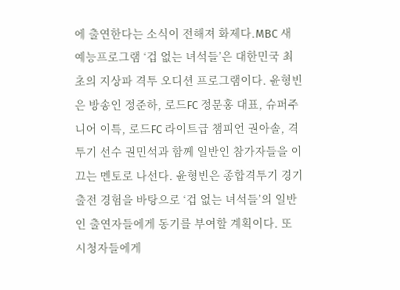에 출연한다는 소식이 전해져 화제다.MBC 새 예능프로그램 ‘겁 없는 녀석들’은 대한민국 최초의 지상파 격투 오디션 프로그램이다. 윤형빈은 방송인 정준하, 로드FC 정문홍 대표, 슈퍼주니어 이특, 로드FC 라이트급 챔피언 권아솔, 격투기 선수 권민석과 함께 일반인 참가자들을 이끄는 멘토로 나선다. 윤형빈은 종합격투기 경기 출전 경험을 바탕으로 ‘겁 없는 녀석들’의 일반인 출연자들에게 동기를 부여할 계획이다. 또 시청자들에게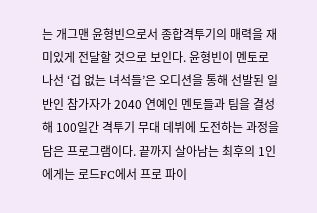는 개그맨 윤형빈으로서 종합격투기의 매력을 재미있게 전달할 것으로 보인다. 윤형빈이 멘토로 나선 ‘겁 없는 녀석들’은 오디션을 통해 선발된 일반인 참가자가 2040 연예인 멘토들과 팀을 결성해 100일간 격투기 무대 데뷔에 도전하는 과정을 담은 프로그램이다. 끝까지 살아남는 최후의 1인에게는 로드FC에서 프로 파이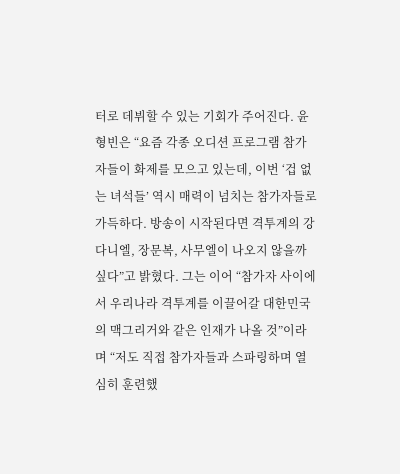터로 데뷔할 수 있는 기회가 주어진다. 윤형빈은 “요즘 각종 오디션 프로그램 참가자들이 화제를 모으고 있는데, 이번 ‘겁 없는 녀석들’ 역시 매력이 넘치는 참가자들로 가득하다. 방송이 시작된다면 격투계의 강다니엘, 장문복, 사무엘이 나오지 않을까 싶다”고 밝혔다. 그는 이어 “참가자 사이에서 우리나라 격투계를 이끌어갈 대한민국의 맥그리거와 같은 인재가 나올 것”이라며 “저도 직접 참가자들과 스파링하며 열심히 훈련했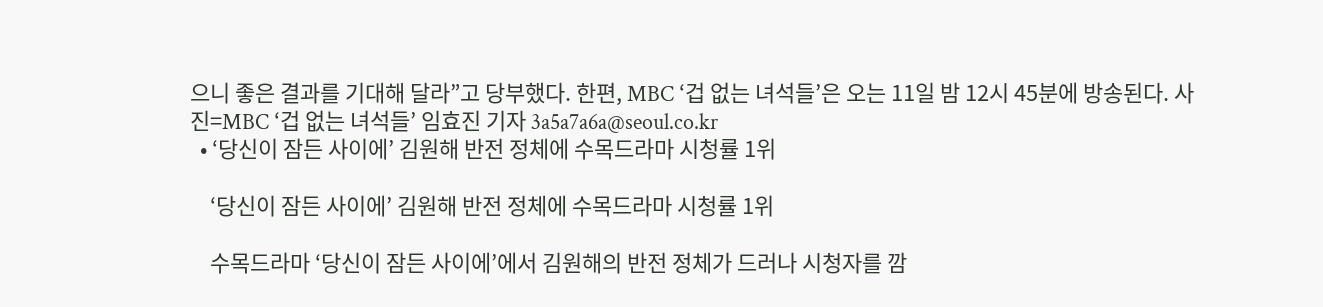으니 좋은 결과를 기대해 달라”고 당부했다. 한편, MBC ‘겁 없는 녀석들’은 오는 11일 밤 12시 45분에 방송된다. 사진=MBC ‘겁 없는 녀석들’ 임효진 기자 3a5a7a6a@seoul.co.kr
  • ‘당신이 잠든 사이에’ 김원해 반전 정체에 수목드라마 시청률 1위

    ‘당신이 잠든 사이에’ 김원해 반전 정체에 수목드라마 시청률 1위

    수목드라마 ‘당신이 잠든 사이에’에서 김원해의 반전 정체가 드러나 시청자를 깜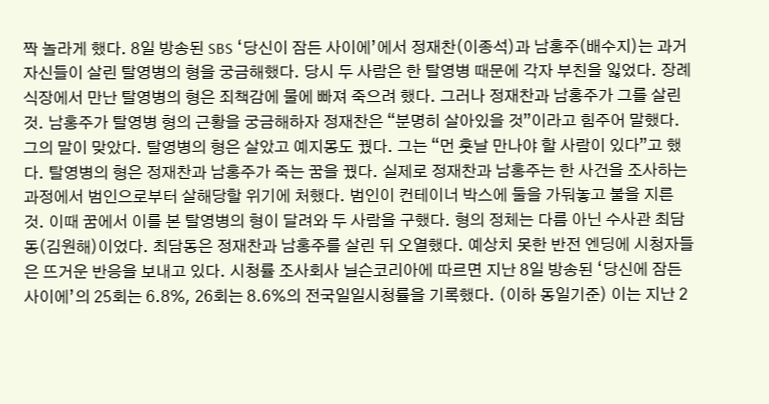짝 놀라게 했다. 8일 방송된 SBS ‘당신이 잠든 사이에’에서 정재찬(이종석)과 남홍주(배수지)는 과거 자신들이 살린 탈영병의 형을 궁금해했다. 당시 두 사람은 한 탈영병 때문에 각자 부친을 잃었다. 장례식장에서 만난 탈영병의 형은 죄책감에 물에 빠져 죽으려 했다. 그러나 정재찬과 남홍주가 그를 살린 것. 남홍주가 탈영병 형의 근황을 궁금해하자 정재찬은 “분명히 살아있을 것”이라고 힘주어 말했다. 그의 말이 맞았다. 탈영병의 형은 살았고 예지몽도 꿨다. 그는 “먼 훗날 만나야 할 사람이 있다”고 했다. 탈영병의 형은 정재찬과 남홍주가 죽는 꿈을 꿨다. 실제로 정재찬과 남홍주는 한 사건을 조사하는 과정에서 범인으로부터 살해당할 위기에 처했다. 범인이 컨테이너 박스에 둘을 가둬놓고 불을 지른 것. 이때 꿈에서 이를 본 탈영병의 형이 달려와 두 사람을 구했다. 형의 정체는 다름 아닌 수사관 최담동(김원해)이었다. 최담동은 정재찬과 남홍주를 살린 뒤 오열했다. 예상치 못한 반전 엔딩에 시청자들은 뜨거운 반응을 보내고 있다. 시청률 조사회사 닐슨코리아에 따르면 지난 8일 방송된 ‘당신에 잠든 사이에’의 25회는 6.8%, 26회는 8.6%의 전국일일시청률을 기록했다. (이하 동일기준) 이는 지난 2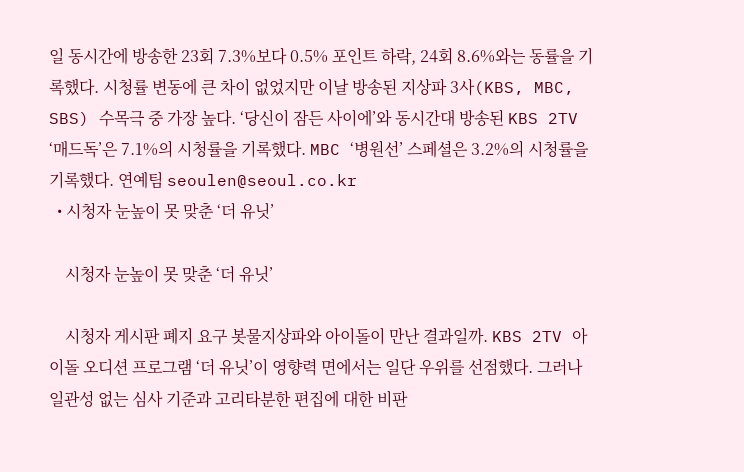일 동시간에 방송한 23회 7.3%보다 0.5% 포인트 하락, 24회 8.6%와는 동률을 기록했다. 시청률 변동에 큰 차이 없었지만 이날 방송된 지상파 3사(KBS, MBC, SBS) 수목극 중 가장 높다. ‘당신이 잠든 사이에’와 동시간대 방송된 KBS 2TV ‘매드독’은 7.1%의 시청률을 기록했다. MBC ‘병원선’ 스페셜은 3.2%의 시청률을 기록했다. 연예팀 seoulen@seoul.co.kr
  • 시청자 눈높이 못 맞춘 ‘더 유닛’

    시청자 눈높이 못 맞춘 ‘더 유닛’

    시청자 게시판 폐지 요구 봇물지상파와 아이돌이 만난 결과일까. KBS 2TV 아이돌 오디션 프로그램 ‘더 유닛’이 영향력 면에서는 일단 우위를 선점했다. 그러나 일관성 없는 심사 기준과 고리타분한 편집에 대한 비판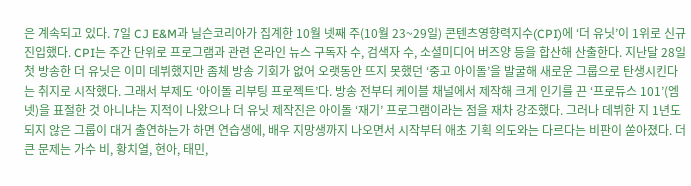은 계속되고 있다. 7일 CJ E&M과 닐슨코리아가 집계한 10월 넷째 주(10월 23~29일) 콘텐츠영향력지수(CPI)에 ‘더 유닛’이 1위로 신규 진입했다. CPI는 주간 단위로 프로그램과 관련 온라인 뉴스 구독자 수, 검색자 수, 소셜미디어 버즈양 등을 합산해 산출한다. 지난달 28일 첫 방송한 더 유닛은 이미 데뷔했지만 좀체 방송 기회가 없어 오랫동안 뜨지 못했던 ‘중고 아이돌’을 발굴해 새로운 그룹으로 탄생시킨다는 취지로 시작했다. 그래서 부제도 ‘아이돌 리부팅 프로젝트’다. 방송 전부터 케이블 채널에서 제작해 크게 인기를 끈 ‘프로듀스 101’(엠넷)을 표절한 것 아니냐는 지적이 나왔으나 더 유닛 제작진은 아이돌 ‘재기’ 프로그램이라는 점을 재차 강조했다. 그러나 데뷔한 지 1년도 되지 않은 그룹이 대거 출연하는가 하면 연습생에, 배우 지망생까지 나오면서 시작부터 애초 기획 의도와는 다르다는 비판이 쏟아졌다. 더 큰 문제는 가수 비, 황치열, 현아, 태민,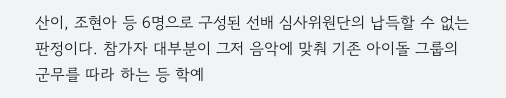산이, 조현아 등 6명으로 구성된 선배 심사위원단의 납득할 수 없는 판정이다. 참가자 대부분이 그저 음악에 맞춰 기존 아이돌 그룹의 군무를 따라 하는 등 학예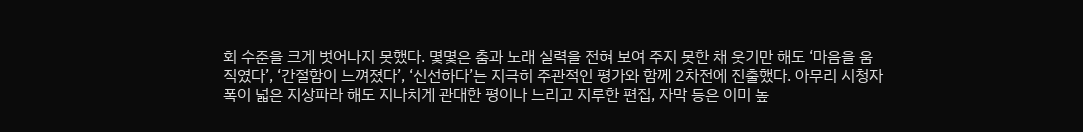회 수준을 크게 벗어나지 못했다. 몇몇은 춤과 노래 실력을 전혀 보여 주지 못한 채 웃기만 해도 ‘마음을 움직였다’, ‘간절함이 느껴졌다’, ‘신선하다’는 지극히 주관적인 평가와 함께 2차전에 진출했다. 아무리 시청자 폭이 넓은 지상파라 해도 지나치게 관대한 평이나 느리고 지루한 편집, 자막 등은 이미 높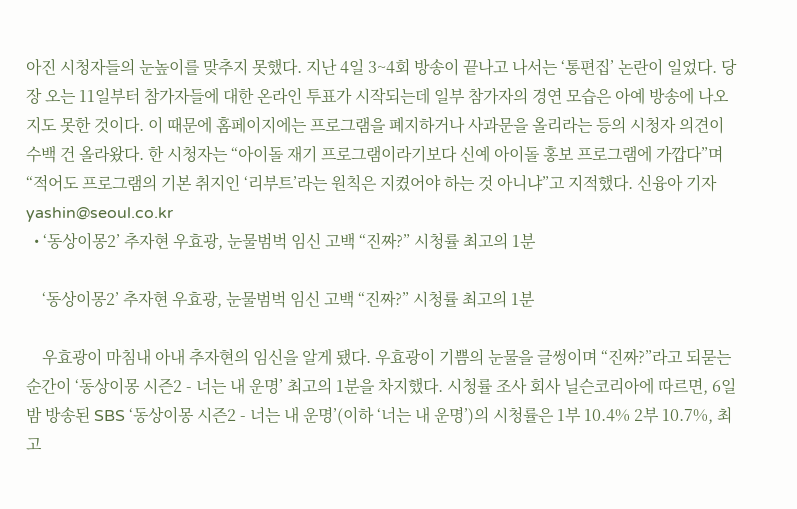아진 시청자들의 눈높이를 맞추지 못했다. 지난 4일 3~4회 방송이 끝나고 나서는 ‘통편집’ 논란이 일었다. 당장 오는 11일부터 참가자들에 대한 온라인 투표가 시작되는데 일부 참가자의 경연 모습은 아예 방송에 나오지도 못한 것이다. 이 때문에 홈페이지에는 프로그램을 폐지하거나 사과문을 올리라는 등의 시청자 의견이 수백 건 올라왔다. 한 시청자는 “아이돌 재기 프로그램이라기보다 신예 아이돌 홍보 프로그램에 가깝다”며 “적어도 프로그램의 기본 취지인 ‘리부트’라는 원칙은 지켰어야 하는 것 아니냐”고 지적했다. 신융아 기자 yashin@seoul.co.kr
  • ‘동상이몽2’ 추자현 우효광, 눈물범벅 임신 고백 “진짜?” 시청률 최고의 1분

    ‘동상이몽2’ 추자현 우효광, 눈물범벅 임신 고백 “진짜?” 시청률 최고의 1분

    우효광이 마침내 아내 추자현의 임신을 알게 됐다. 우효광이 기쁨의 눈물을 글썽이며 “진짜?”라고 되묻는 순간이 ‘동상이몽 시즌2 - 너는 내 운명’ 최고의 1분을 차지했다. 시청률 조사 회사 닐슨코리아에 따르면, 6일 밤 방송된 SBS ‘동상이몽 시즌2 - 너는 내 운명’(이하 ‘너는 내 운명’)의 시청률은 1부 10.4% 2부 10.7%, 최고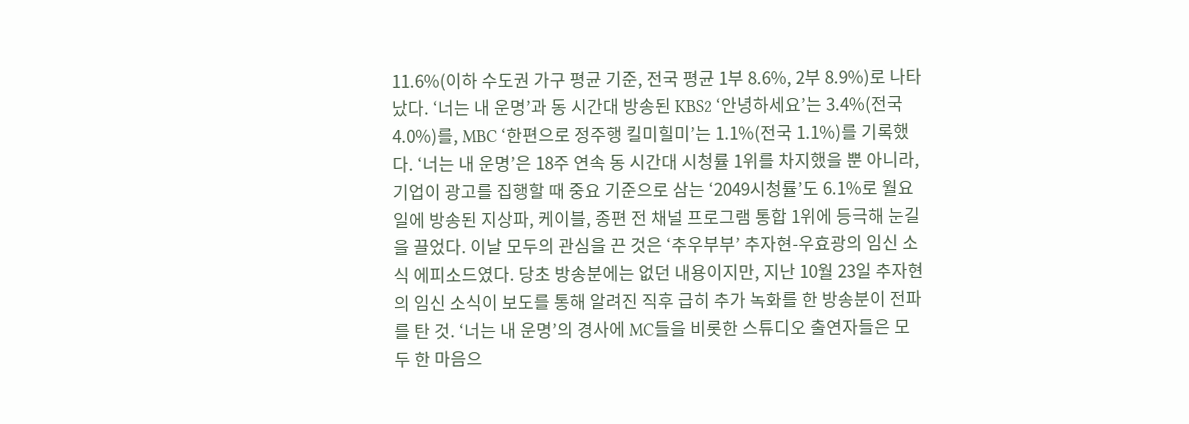11.6%(이하 수도권 가구 평균 기준, 전국 평균 1부 8.6%, 2부 8.9%)로 나타났다. ‘너는 내 운명’과 동 시간대 방송된 KBS2 ‘안녕하세요’는 3.4%(전국 4.0%)를, MBC ‘한편으로 정주행 킬미힐미’는 1.1%(전국 1.1%)를 기록했다. ‘너는 내 운명’은 18주 연속 동 시간대 시청률 1위를 차지했을 뿐 아니라, 기업이 광고를 집행할 때 중요 기준으로 삼는 ‘2049시청률’도 6.1%로 월요일에 방송된 지상파, 케이블, 종편 전 채널 프로그램 통합 1위에 등극해 눈길을 끌었다. 이날 모두의 관심을 끈 것은 ‘추우부부’ 추자현-우효광의 임신 소식 에피소드였다. 당초 방송분에는 없던 내용이지만, 지난 10월 23일 추자현의 임신 소식이 보도를 통해 알려진 직후 급히 추가 녹화를 한 방송분이 전파를 탄 것. ‘너는 내 운명’의 경사에 MC들을 비롯한 스튜디오 출연자들은 모두 한 마음으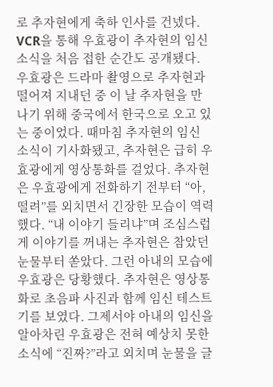로 추자현에게 축하 인사를 건넸다. VCR을 통해 우효광이 추자현의 임신 소식을 처음 접한 순간도 공개됐다. 우효광은 드라마 촬영으로 추자현과 떨어져 지내던 중 이 날 추자현을 만나기 위해 중국에서 한국으로 오고 있는 중이었다. 때마침 추자현의 임신 소식이 기사화됐고, 추자현은 급히 우효광에게 영상통화를 걸었다. 추자현은 우효광에게 전화하기 전부터 “아, 떨려”를 외치면서 긴장한 모습이 역력했다. “내 이야기 들리냐”며 조심스럽게 이야기를 꺼내는 추자현은 참았던 눈물부터 쏟았다. 그런 아내의 모습에 우효광은 당황했다. 추자현은 영상통화로 초음파 사진과 함께 임신 테스트기를 보였다. 그제서야 아내의 임신을 알아차린 우효광은 전혀 예상치 못한 소식에 “진짜?”라고 외치며 눈물을 글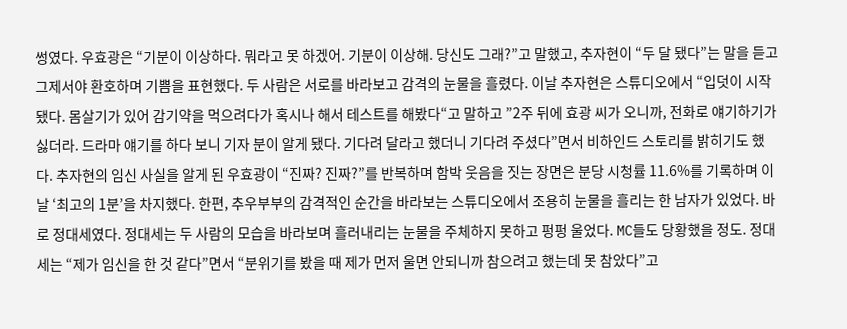썽였다. 우효광은 “기분이 이상하다. 뭐라고 못 하겠어. 기분이 이상해. 당신도 그래?”고 말했고, 추자현이 “두 달 됐다”는 말을 듣고 그제서야 환호하며 기쁨을 표현했다. 두 사람은 서로를 바라보고 감격의 눈물을 흘렸다. 이날 추자현은 스튜디오에서 “입덧이 시작됐다. 몸살기가 있어 감기약을 먹으려다가 혹시나 해서 테스트를 해봤다“고 말하고 ”2주 뒤에 효광 씨가 오니까, 전화로 얘기하기가 싫더라. 드라마 얘기를 하다 보니 기자 분이 알게 됐다. 기다려 달라고 했더니 기다려 주셨다”면서 비하인드 스토리를 밝히기도 했다. 추자현의 임신 사실을 알게 된 우효광이 “진짜? 진짜?”를 반복하며 함박 웃음을 짓는 장면은 분당 시청률 11.6%를 기록하며 이 날 ‘최고의 1분’을 차지했다. 한편, 추우부부의 감격적인 순간을 바라보는 스튜디오에서 조용히 눈물을 흘리는 한 남자가 있었다. 바로 정대세였다. 정대세는 두 사람의 모습을 바라보며 흘러내리는 눈물을 주체하지 못하고 펑펑 울었다. MC들도 당황했을 정도. 정대세는 “제가 임신을 한 것 같다”면서 “분위기를 봤을 때 제가 먼저 울면 안되니까 참으려고 했는데 못 참았다”고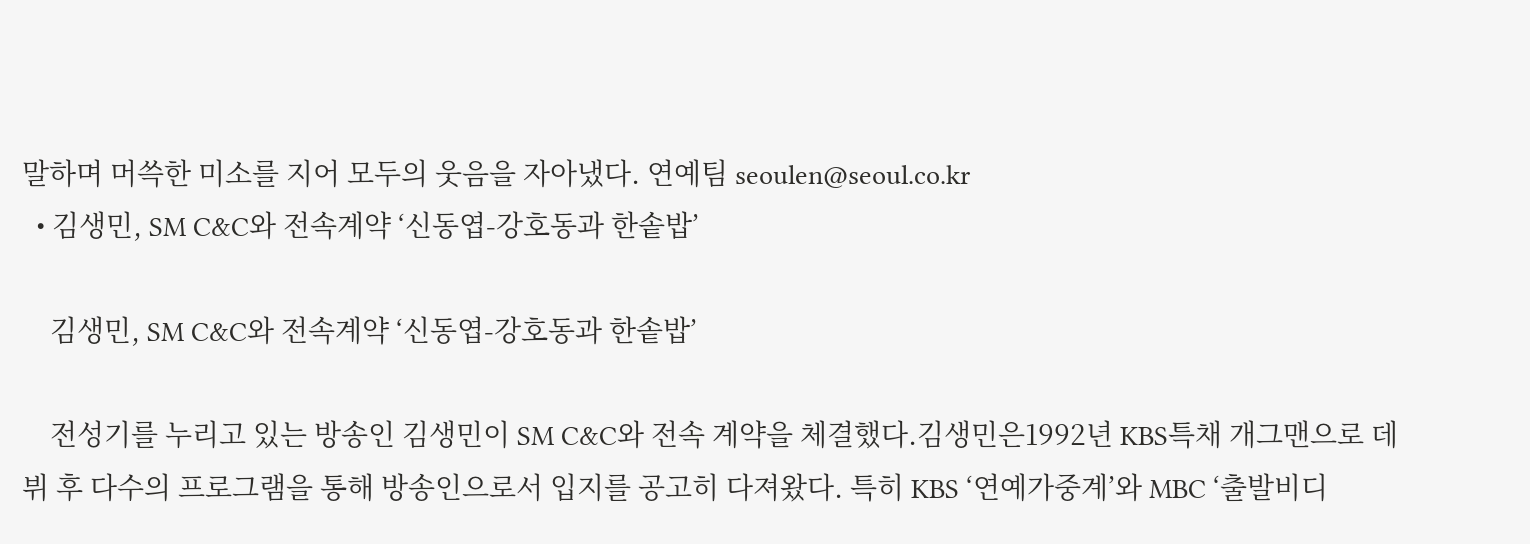말하며 머쓱한 미소를 지어 모두의 웃음을 자아냈다. 연예팀 seoulen@seoul.co.kr
  • 김생민, SM C&C와 전속계약 ‘신동엽-강호동과 한솥밥’

    김생민, SM C&C와 전속계약 ‘신동엽-강호동과 한솥밥’

    전성기를 누리고 있는 방송인 김생민이 SM C&C와 전속 계약을 체결했다.김생민은1992년 KBS특채 개그맨으로 데뷔 후 다수의 프로그램을 통해 방송인으로서 입지를 공고히 다져왔다. 특히 KBS ‘연예가중계’와 MBC ‘출발비디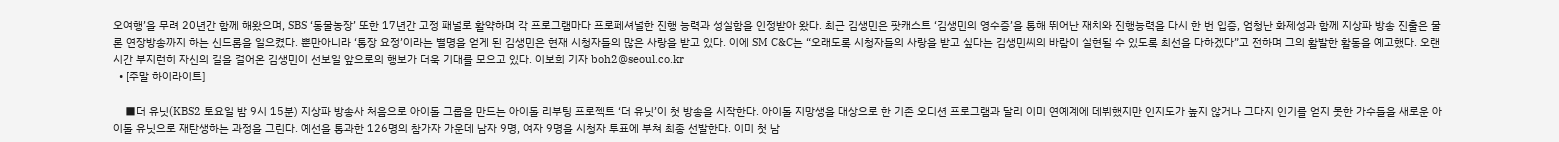오여행’을 무려 20년간 함께 해왔으며, SBS ‘동물농장’ 또한 17년간 고정 패널로 활약하며 각 프로그램마다 프로페셔널한 진행 능력과 성실함을 인정받아 왔다. 최근 김생민은 팟캐스트 ‘김생민의 영수증’을 통해 뛰어난 재치와 진행능력을 다시 한 번 입증, 엄청난 화제성과 함께 지상파 방송 진출은 물론 연장방송까지 하는 신드롬을 일으켰다. 뿐만아니라 ‘통장 요정’이라는 별명을 얻게 된 김생민은 현재 시청자들의 많은 사랑을 받고 있다. 이에 SM C&C는 “오래도록 시청자들의 사랑을 받고 싶다는 김생민씨의 바람이 실현될 수 있도록 최선을 다하겠다”고 전하며 그의 활발한 활동을 예고했다. 오랜 시간 부지런히 자신의 길을 걸어온 김생민이 선보일 앞으로의 행보가 더욱 기대를 모으고 있다. 이보희 기자 boh2@seoul.co.kr
  • [주말 하이라이트]

    ■더 유닛(KBS2 토요일 밤 9시 15분) 지상파 방송사 처음으로 아이돌 그룹을 만드는 아이돌 리부팅 프로젝트 ‘더 유닛’이 첫 방송을 시작한다. 아이돌 지망생을 대상으로 한 기존 오디션 프로그램과 달리 이미 연예계에 데뷔했지만 인지도가 높지 않거나 그다지 인기를 얻지 못한 가수들을 새로운 아이돌 유닛으로 재탄생하는 과정을 그린다. 예선을 통과한 126명의 참가자 가운데 남자 9명, 여자 9명을 시청자 투표에 부쳐 최종 선발한다. 이미 첫 남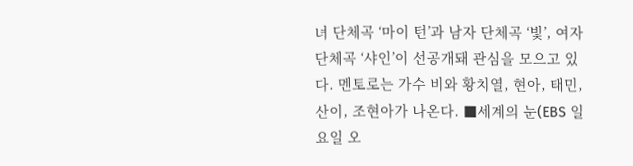녀 단체곡 ‘마이 턴’과 남자 단체곡 ‘빛’, 여자 단체곡 ‘샤인’이 선공개돼 관심을 모으고 있다. 멘토로는 가수 비와 황치열, 현아, 태민, 산이, 조현아가 나온다. ■세계의 눈(EBS 일요일 오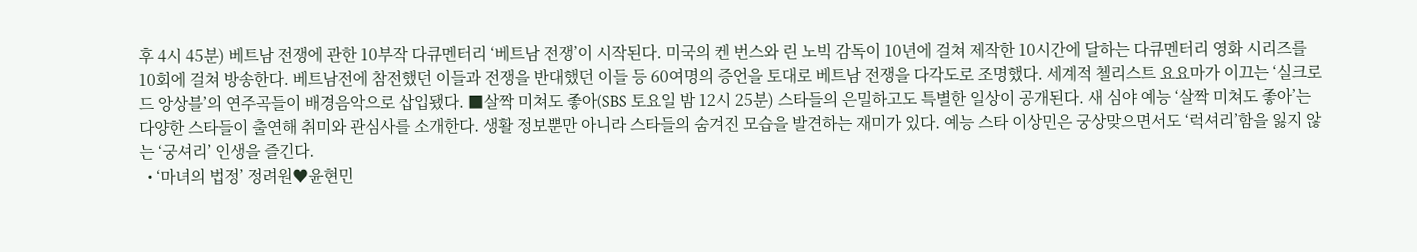후 4시 45분) 베트남 전쟁에 관한 10부작 다큐멘터리 ‘베트남 전쟁’이 시작된다. 미국의 켄 번스와 린 노빅 감독이 10년에 걸쳐 제작한 10시간에 달하는 다큐멘터리 영화 시리즈를 10회에 걸쳐 방송한다. 베트남전에 참전했던 이들과 전쟁을 반대했던 이들 등 60여명의 증언을 토대로 베트남 전쟁을 다각도로 조명했다. 세계적 첼리스트 요요마가 이끄는 ‘실크로드 앙상블’의 연주곡들이 배경음악으로 삽입됐다. ■살짝 미쳐도 좋아(SBS 토요일 밤 12시 25분) 스타들의 은밀하고도 특별한 일상이 공개된다. 새 심야 예능 ‘살짝 미쳐도 좋아’는 다양한 스타들이 출연해 취미와 관심사를 소개한다. 생활 정보뿐만 아니라 스타들의 숨겨진 모습을 발견하는 재미가 있다. 예능 스타 이상민은 궁상맞으면서도 ‘럭셔리’함을 잃지 않는 ‘궁셔리’ 인생을 즐긴다.
  • ‘마녀의 법정’ 정려원♥윤현민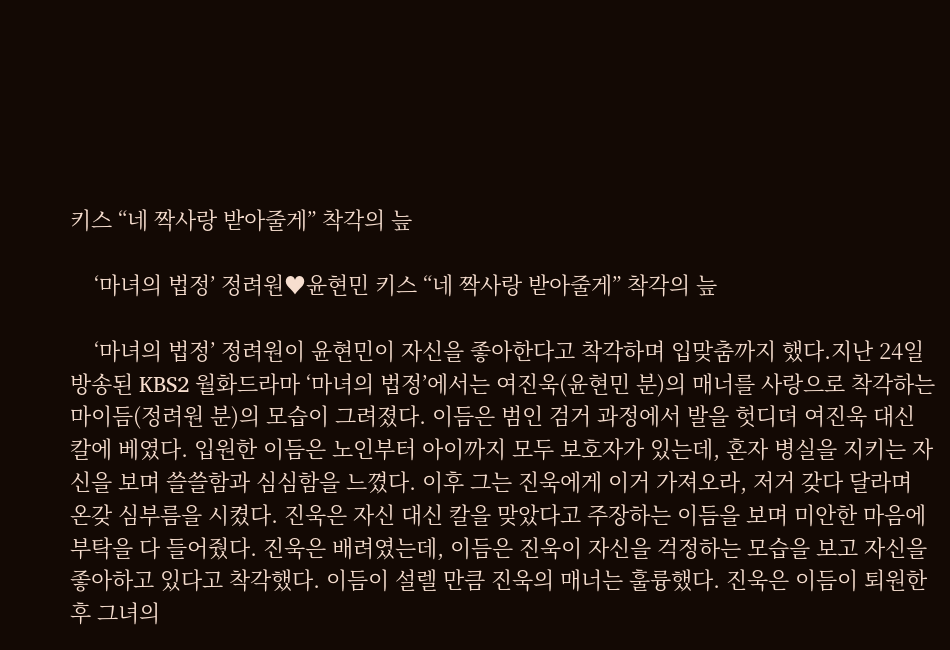키스 “네 짝사랑 받아줄게” 착각의 늪

    ‘마녀의 법정’ 정려원♥윤현민 키스 “네 짝사랑 받아줄게” 착각의 늪

    ‘마녀의 법정’ 정려원이 윤현민이 자신을 좋아한다고 착각하며 입맞춤까지 했다.지난 24일 방송된 KBS2 월화드라마 ‘마녀의 법정’에서는 여진욱(윤현민 분)의 매너를 사랑으로 착각하는 마이듬(정려원 분)의 모습이 그려졌다. 이듬은 범인 검거 과정에서 발을 헛디뎌 여진욱 대신 칼에 베였다. 입원한 이듬은 노인부터 아이까지 모두 보호자가 있는데, 혼자 병실을 지키는 자신을 보며 쓸쓸함과 심심함을 느꼈다. 이후 그는 진욱에게 이거 가져오라, 저거 갖다 달라며 온갖 심부름을 시켰다. 진욱은 자신 대신 칼을 맞았다고 주장하는 이듬을 보며 미안한 마음에 부탁을 다 들어줬다. 진욱은 배려였는데, 이듬은 진욱이 자신을 걱정하는 모습을 보고 자신을 좋아하고 있다고 착각했다. 이듬이 설렐 만큼 진욱의 매너는 훌륭했다. 진욱은 이듬이 퇴원한 후 그녀의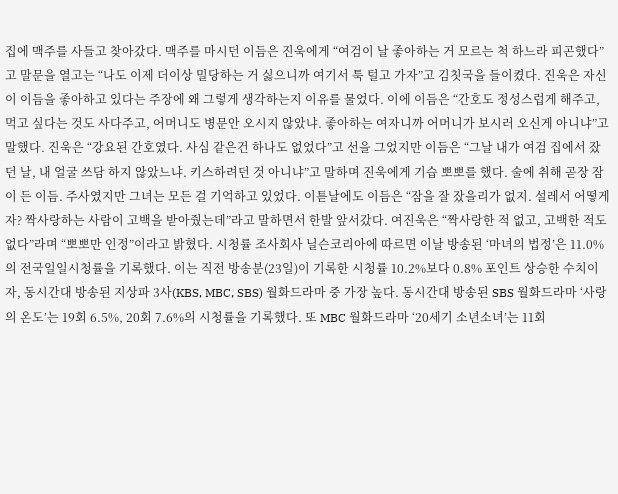집에 맥주를 사들고 찾아갔다. 맥주를 마시던 이듬은 진욱에게 “여검이 날 좋아하는 거 모르는 척 하느라 피곤했다”고 말문을 열고는 “나도 이제 더이상 밀당하는 거 싫으니까 여기서 툭 털고 가자”고 김칫국을 들이켰다. 진욱은 자신이 이듬을 좋아하고 있다는 주장에 왜 그렇게 생각하는지 이유를 물었다. 이에 이듬은 “간호도 정성스럽게 해주고, 먹고 싶다는 것도 사다주고, 어머니도 병문안 오시지 않았냐. 좋아하는 여자니까 어머니가 보시러 오신게 아니냐”고 말했다. 진욱은 “강요된 간호였다. 사심 같은건 하나도 없었다”고 선을 그었지만 이듬은 “그날 내가 여검 집에서 잤던 날, 내 얼굴 쓰담 하지 않았느냐. 키스하려던 것 아니냐”고 말하며 진욱에게 기습 뽀뽀를 했다. 술에 취해 곧장 잠이 든 이듬. 주사였지만 그녀는 모든 걸 기억하고 있었다. 이튿날에도 이듬은 “잠을 잘 잤을리가 없지. 설레서 어떻게 자? 짝사랑하는 사람이 고백을 받아줬는데”라고 말하면서 한발 앞서갔다. 여진욱은 “짝사랑한 적 없고, 고백한 적도 없다”라며 “뽀뽀만 인정”이라고 밝혔다. 시청률 조사회사 닐슨코리아에 따르면 이날 방송된 ‘마녀의 법정’은 11.0%의 전국일일시청률을 기록했다. 이는 직전 방송분(23일)이 기록한 시청률 10.2%보다 0.8% 포인트 상승한 수치이자, 동시간대 방송된 지상파 3사(KBS, MBC, SBS) 월화드라마 중 가장 높다. 동시간대 방송된 SBS 월화드라마 ‘사랑의 온도’는 19회 6.5%, 20회 7.6%의 시청률을 기록했다. 또 MBC 월화드라마 ‘20세기 소년소녀’는 11회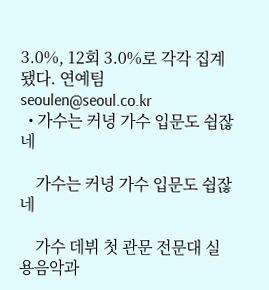3.0%, 12회 3.0%로 각각 집계 됐다. 연예팀 seoulen@seoul.co.kr
  • 가수는 커녕 가수 입문도 쉽잖네

    가수는 커녕 가수 입문도 쉽잖네

    가수 데뷔 첫 관문 전문대 실용음악과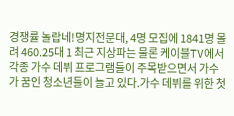경쟁률 놀랍네!명지전문대, 4명 모집에 1841명 몰려 460.25대 1 최근 지상파는 물론 케이블TV에서 각종 가수 데뷔 프로그램들이 주목받으면서 가수가 꿈인 청소년들이 늘고 있다.가수 데뷔를 위한 첫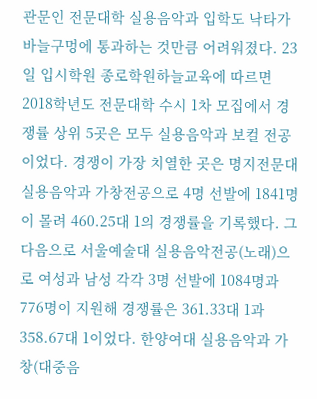관문인 전문대학 실용음악과 입학도 낙타가 바늘구멍에 통과하는 것만큼 어려워졌다. 23일 입시학원 종로학원하늘교육에 따르면 2018학년도 전문대학 수시 1차 모집에서 경쟁률 상위 5곳은 모두 실용음악과 보컬 전공이었다. 경쟁이 가장 치열한 곳은 명지전문대 실용음악과 가창전공으로 4명 선발에 1841명이 몰려 460.25대 1의 경쟁률을 기록했다. 그 다음으로 서울예술대 실용음악전공(노래)으로 여성과 남성 각각 3명 선발에 1084명과 776명이 지원해 경쟁률은 361.33대 1과 358.67대 1이었다. 한양여대 실용음악과 가창(대중음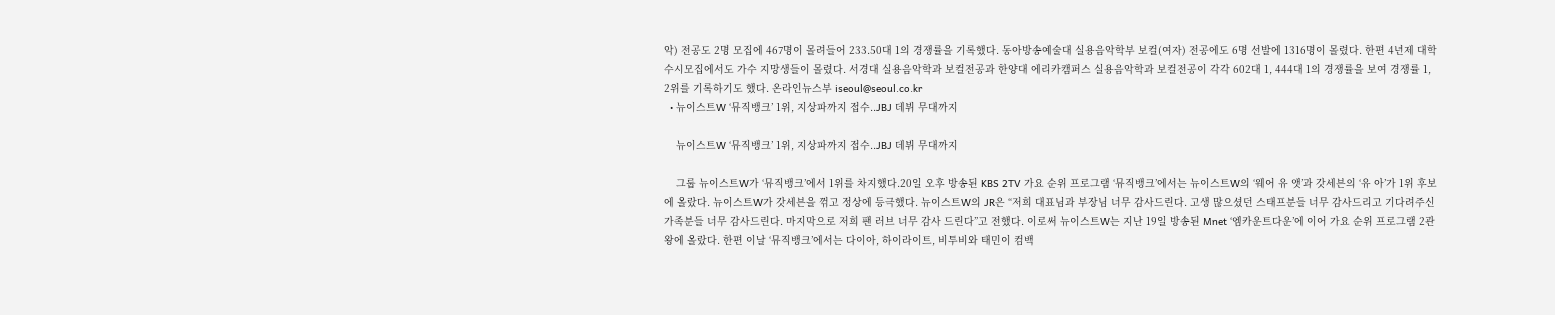악) 전공도 2명 모집에 467명이 몰려들어 233.50대 1의 경쟁률을 기록했다. 동아방송예술대 실용음악학부 보컬(여자) 전공에도 6명 선발에 1316명이 몰렸다. 한편 4년제 대학 수시모집에서도 가수 지망생들이 몰렸다. 서경대 실용음악학과 보컬전공과 한양대 에리카캠퍼스 실용음악학과 보컬전공이 각각 602대 1, 444대 1의 경쟁률을 보여 경쟁률 1, 2위를 기록하기도 했다. 온라인뉴스부 iseoul@seoul.co.kr
  • 뉴이스트W ‘뮤직뱅크’ 1위, 지상파까지 접수..JBJ 데뷔 무대까지

    뉴이스트W ‘뮤직뱅크’ 1위, 지상파까지 접수..JBJ 데뷔 무대까지

    그룹 뉴이스트W가 ‘뮤직뱅크’에서 1위를 차지했다.20일 오후 방송된 KBS 2TV 가요 순위 프로그램 ‘뮤직뱅크’에서는 뉴이스트W의 ‘웨어 유 앳’과 갓세븐의 ‘유 아’가 1위 후보에 올랐다. 뉴이스트W가 갓세븐을 꺾고 정상에 등극했다. 뉴이스트W의 JR은 “저희 대표님과 부장님 너무 감사드린다. 고생 많으셨던 스태프분들 너무 감사드리고 기다려주신 가족분들 너무 감사드린다. 마지막으로 저희 팬 러브 너무 감사 드린다”고 전했다. 이로써 뉴이스트W는 지난 19일 방송된 Mnet ‘엠카운트다운’에 이어 가요 순위 프로그램 2관왕에 올랐다. 한편 이날 ‘뮤직뱅크’에서는 다이아, 하이라이트, 비투비와 태민이 컴백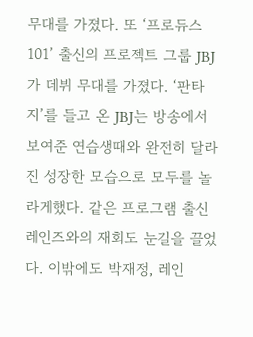무대를 가졌다. 또 ‘프로듀스 101’ 출신의 프로젝트 그룹 JBJ가 데뷔 무대를 가졌다. ‘판타지’를 들고 온 JBJ는 방송에서 보여준 연습생때와 완전히 달라진 성장한 모습으로 모두를 놀라게했다. 같은 프로그램 출신 레인즈와의 재회도 눈길을 끌었다. 이밖에도 박재정, 레인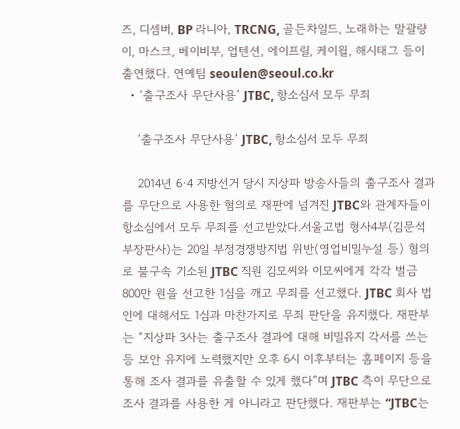즈, 디셈버, BP 라니아, TRCNG, 골든차일드, 노래하는 말괄량이, 마스크, 베이비부, 업텐션, 에이프릴, 케이윌, 해시태그 등이 출연했다. 연예팀 seoulen@seoul.co.kr
  • ‘출구조사 무단사용’ JTBC, 항소심서 모두 무죄

    ‘출구조사 무단사용’ JTBC, 항소심서 모두 무죄

    2014년 6·4 지방선거 당시 지상파 방송사들의 출구조사 결과를 무단으로 사용한 혐의로 재판에 넘겨진 JTBC와 관계자들이 항소심에서 모두 무죄를 선고받았다.서울고법 형사4부(김문석 부장판사)는 20일 부정경쟁방지법 위반(영업비밀누설 등) 혐의로 불구속 기소된 JTBC 직원 김모씨와 이모씨에게 각각 벌금 800만 원을 선고한 1심을 깨고 무죄를 선고했다. JTBC 회사 법인에 대해서도 1심과 마찬가지로 무죄 판단을 유지했다. 재판부는 “지상파 3사는 출구조사 결과에 대해 비밀유지 각서를 쓰는 등 보안 유지에 노력했지만 오후 6시 이후부터는 홈페이지 등을 통해 조사 결과를 유출할 수 있게 했다”며 JTBC 측이 무단으로 조사 결과를 사용한 게 아니라고 판단했다. 재판부는 “JTBC는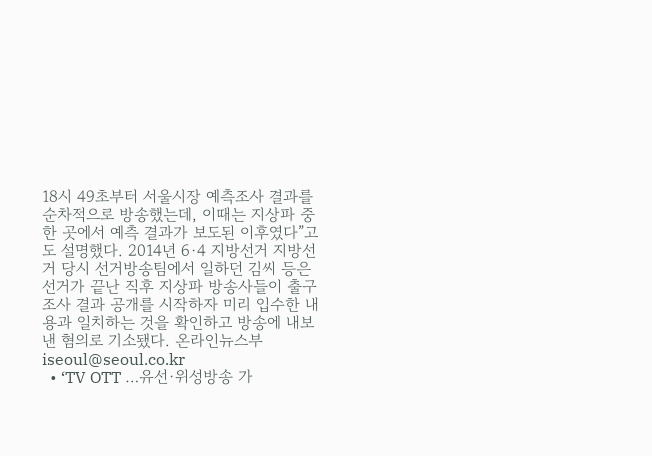18시 49초부터 서울시장 예측조사 결과를 순차적으로 방송했는데, 이때는 지상파 중 한 곳에서 예측 결과가 보도된 이후였다”고도 설명했다. 2014년 6·4 지방선거 지방선거 당시 선거방송팀에서 일하던 김씨 등은 선거가 끝난 직후 지상파 방송사들이 출구조사 결과 공개를 시작하자 미리 입수한 내용과 일치하는 것을 확인하고 방송에 내보낸 혐의로 기소됐다. 온라인뉴스부 iseoul@seoul.co.kr
  • ‘TV OTT …유선·위성방송 가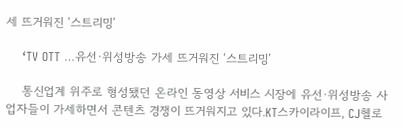세 뜨거워진 ‘스트리밍’

    ‘TV OTT …유선·위성방송 가세 뜨거워진 ‘스트리밍’

    통신업계 위주로 형성됐던 온라인 동영상 서비스 시장에 유선·위성방송 사업자들이 가세하면서 콘텐츠 경쟁이 뜨거워지고 있다.KT스카이라이프, CJ헬로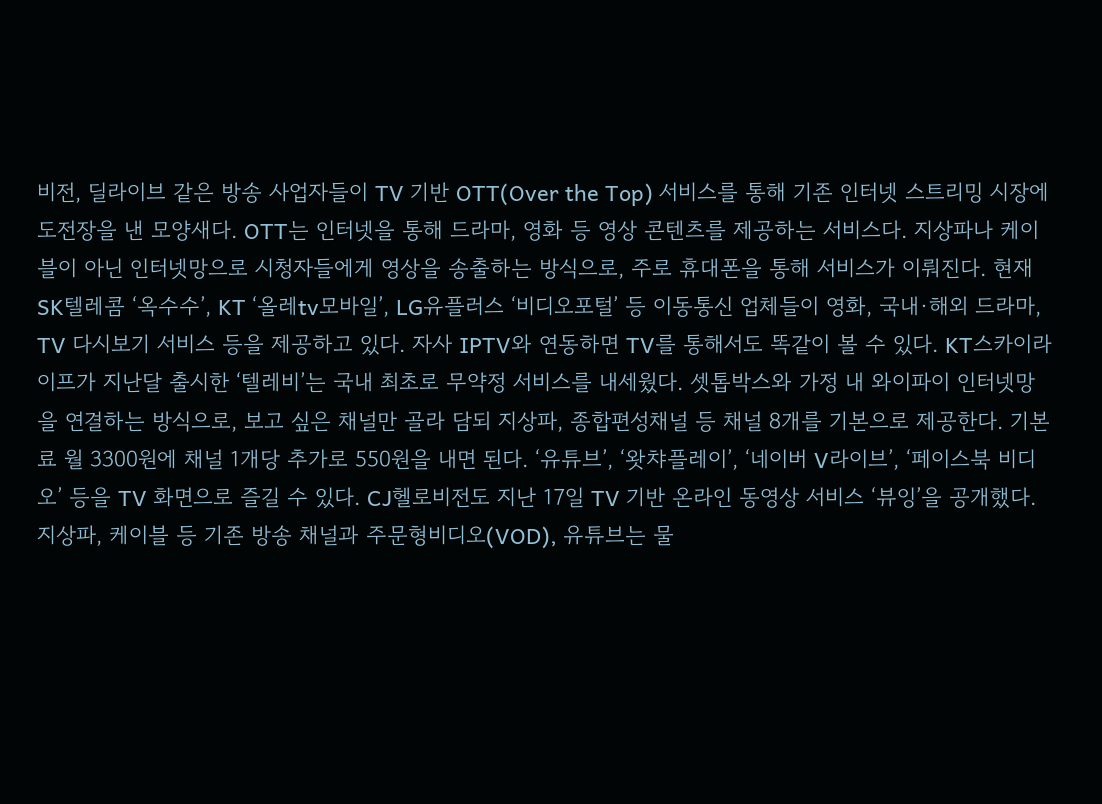비전, 딜라이브 같은 방송 사업자들이 TV 기반 OTT(Over the Top) 서비스를 통해 기존 인터넷 스트리밍 시장에 도전장을 낸 모양새다. OTT는 인터넷을 통해 드라마, 영화 등 영상 콘텐츠를 제공하는 서비스다. 지상파나 케이블이 아닌 인터넷망으로 시청자들에게 영상을 송출하는 방식으로, 주로 휴대폰을 통해 서비스가 이뤄진다. 현재 SK텔레콤 ‘옥수수’, KT ‘올레tv모바일’, LG유플러스 ‘비디오포털’ 등 이동통신 업체들이 영화, 국내·해외 드라마, TV 다시보기 서비스 등을 제공하고 있다. 자사 IPTV와 연동하면 TV를 통해서도 똑같이 볼 수 있다. KT스카이라이프가 지난달 출시한 ‘텔레비’는 국내 최초로 무약정 서비스를 내세웠다. 셋톱박스와 가정 내 와이파이 인터넷망을 연결하는 방식으로, 보고 싶은 채널만 골라 담되 지상파, 종합편성채널 등 채널 8개를 기본으로 제공한다. 기본료 월 3300원에 채널 1개당 추가로 550원을 내면 된다. ‘유튜브’, ‘왓챠플레이’, ‘네이버 V라이브’, ‘페이스북 비디오’ 등을 TV 화면으로 즐길 수 있다. CJ헬로비전도 지난 17일 TV 기반 온라인 동영상 서비스 ‘뷰잉’을 공개했다. 지상파, 케이블 등 기존 방송 채널과 주문형비디오(VOD), 유튜브는 물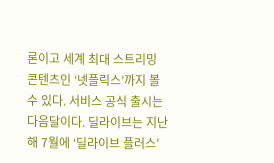론이고 세계 최대 스트리밍 콘텐츠인 ‘넷플릭스’까지 볼 수 있다. 서비스 공식 출시는 다음달이다. 딜라이브는 지난해 7월에 ‘딜라이브 플러스’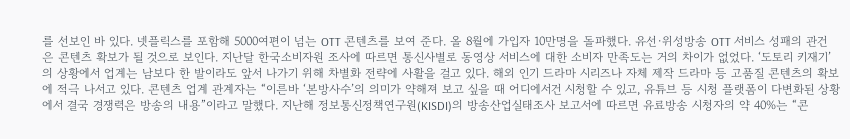를 선보인 바 있다. 넷플릭스를 포함해 5000여편이 넘는 OTT 콘텐츠를 보여 준다. 올 8월에 가입자 10만명을 돌파했다. 유선·위성방송 OTT 서비스 성패의 관건은 콘텐츠 확보가 될 것으로 보인다. 지난달 한국소비자원 조사에 따르면 통신사별로 동영상 서비스에 대한 소비자 만족도는 거의 차이가 없었다. ‘도토리 키재기’의 상황에서 업계는 남보다 한 발이라도 앞서 나가기 위해 차별화 전략에 사활을 걸고 있다. 해외 인기 드라마 시리즈나 자체 제작 드라마 등 고품질 콘텐츠의 확보에 적극 나서고 있다. 콘텐츠 업계 관계자는 “이른바 ‘본방사수’의 의미가 약해져 보고 싶을 때 어디에서건 시청할 수 있고, 유튜브 등 시청 플랫폼이 다변화된 상황에서 결국 경쟁력은 방송의 내용”이라고 말했다. 지난해 정보통신정책연구원(KISDI)의 방송산업실태조사 보고서에 따르면 유료방송 시청자의 약 40%는 “콘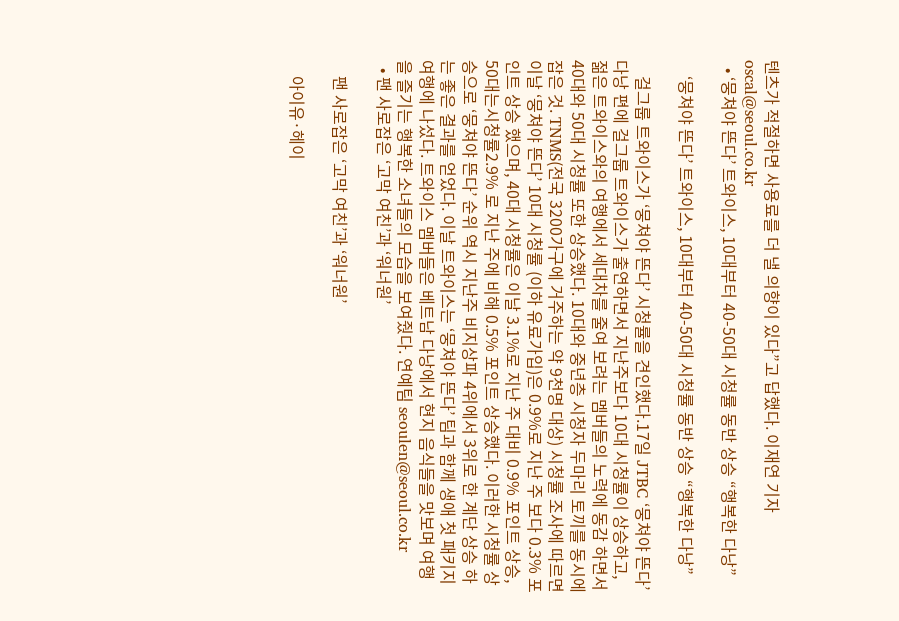텐츠가 적절하면 사용료를 더 낼 의향이 있다”고 답했다. 이재연 기자 oscal@seoul.co.kr
  • ‘뭉쳐야 뜬다’ 트와이스, 10대부터 40-50대 시청률 동반 상승 “행복한 다낭”

    ‘뭉쳐야 뜬다’ 트와이스, 10대부터 40-50대 시청률 동반 상승 “행복한 다낭”

    걸그룹 트와이스가 ‘뭉쳐야 뜬다’ 시청률을 견인했다.17일 JTBC ‘뭉쳐야 뜬다’ 다낭 편에 걸그룹 트와이스가 출연하면서 지난주보다 10대 시청률이 상승하고, 젊은 트와이스와의 여행에서 세대차를 줄여 보려는 멤버들의 노력에 동감 하면서 40대와 50대 시청률 또한 상승했다. 10대와 중년층 시청자 두마리 토끼를 동시에 잡은 것. TNMS(전국 3200가구에 거주하는 약 9천명 대상) 시청률 조사에 따르면 이날 ‘뭉쳐야 뜬다’ 10대 시청률 (이하 유료가입)은 0.9%로 지난 주 보다 0.3% 포인트 상승 했으며, 40대 시청률은 이날 3.1%로 지난 주 대비 0.9% 포인트 상승, 50대는시청률2.9% 로 지난 주에 비해 0.5% 포인트 상승했다. 이러한 시청률 상승으로 ‘뭉쳐야 뜬다’ 순위 역시 지난주 비지상파 4위에서 3위로 한 계단 상승 하는 좋은 결과를 얻었다. 이날 트와이스는 ‘뭉쳐야 뜬다’ 팀과 함께 생애 첫 패키지 여행에 나섰다. 트와이스 멤버들은 베트남 다낭에서 현지 음식들을 맛보며 여행을 즐기는 행복한 소녀들의 모습을 보여줬다. 연예팀 seoulen@seoul.co.kr
  • 팬 사로잡은 ‘고막 여친’과 ‘워너원’

    팬 사로잡은 ‘고막 여친’과 ‘워너원’

    아이유·헤이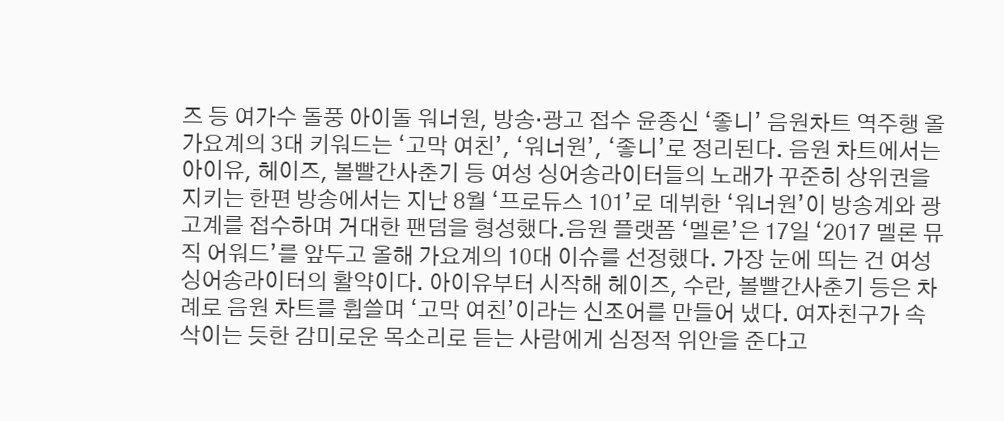즈 등 여가수 돌풍 아이돌 워너원, 방송·광고 접수 윤종신 ‘좋니’ 음원차트 역주행 올 가요계의 3대 키워드는 ‘고막 여친’, ‘워너원’, ‘좋니’로 정리된다. 음원 차트에서는 아이유, 헤이즈, 볼빨간사춘기 등 여성 싱어송라이터들의 노래가 꾸준히 상위권을 지키는 한편 방송에서는 지난 8월 ‘프로듀스 101’로 데뷔한 ‘워너원’이 방송계와 광고계를 접수하며 거대한 팬덤을 형성했다.음원 플랫폼 ‘멜론’은 17일 ‘2017 멜론 뮤직 어워드’를 앞두고 올해 가요계의 10대 이슈를 선정했다. 가장 눈에 띄는 건 여성 싱어송라이터의 활약이다. 아이유부터 시작해 헤이즈, 수란, 볼빨간사춘기 등은 차례로 음원 차트를 휩쓸며 ‘고막 여친’이라는 신조어를 만들어 냈다. 여자친구가 속삭이는 듯한 감미로운 목소리로 듣는 사람에게 심정적 위안을 준다고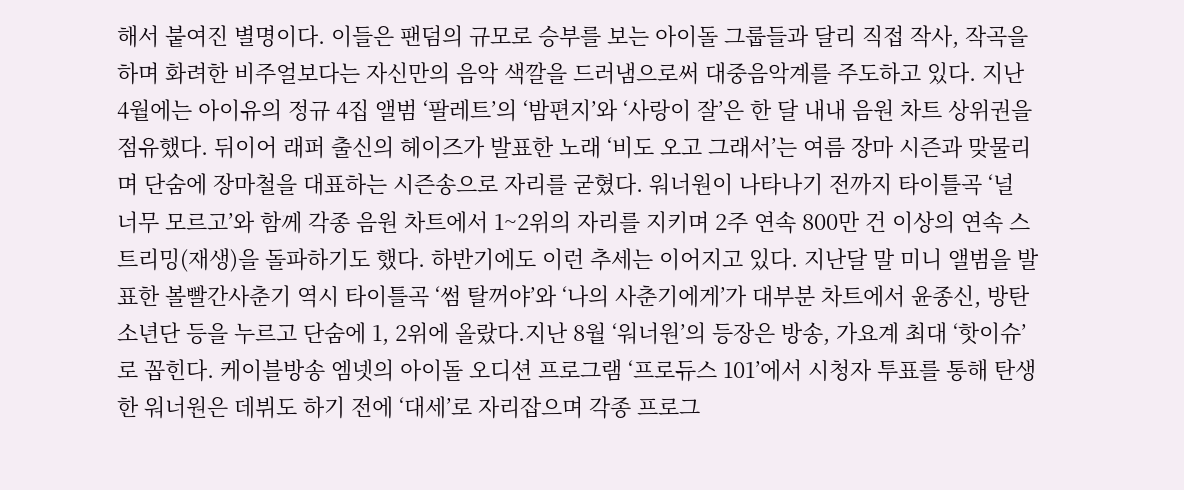해서 붙여진 별명이다. 이들은 팬덤의 규모로 승부를 보는 아이돌 그룹들과 달리 직접 작사, 작곡을 하며 화려한 비주얼보다는 자신만의 음악 색깔을 드러냄으로써 대중음악계를 주도하고 있다. 지난 4월에는 아이유의 정규 4집 앨범 ‘팔레트’의 ‘밤편지’와 ‘사랑이 잘’은 한 달 내내 음원 차트 상위권을 점유했다. 뒤이어 래퍼 출신의 헤이즈가 발표한 노래 ‘비도 오고 그래서’는 여름 장마 시즌과 맞물리며 단숨에 장마철을 대표하는 시즌송으로 자리를 굳혔다. 워너원이 나타나기 전까지 타이틀곡 ‘널 너무 모르고’와 함께 각종 음원 차트에서 1~2위의 자리를 지키며 2주 연속 800만 건 이상의 연속 스트리밍(재생)을 돌파하기도 했다. 하반기에도 이런 추세는 이어지고 있다. 지난달 말 미니 앨범을 발표한 볼빨간사춘기 역시 타이틀곡 ‘썸 탈꺼야’와 ‘나의 사춘기에게’가 대부분 차트에서 윤종신, 방탄소년단 등을 누르고 단숨에 1, 2위에 올랐다.지난 8월 ‘워너원’의 등장은 방송, 가요계 최대 ‘핫이슈’로 꼽힌다. 케이블방송 엠넷의 아이돌 오디션 프로그램 ‘프로듀스 101’에서 시청자 투표를 통해 탄생한 워너원은 데뷔도 하기 전에 ‘대세’로 자리잡으며 각종 프로그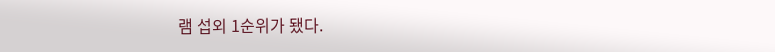램 섭외 1순위가 됐다.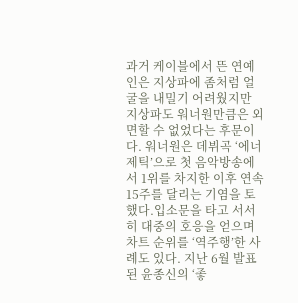과거 케이블에서 뜬 연예인은 지상파에 좀처럼 얼굴을 내밀기 어려웠지만 지상파도 워너원만큼은 외면할 수 없었다는 후문이다. 워너원은 데뷔곡 ‘에너제틱’으로 첫 음악방송에서 1위를 차지한 이후 연속 15주를 달리는 기염을 토했다.입소문을 타고 서서히 대중의 호응을 얻으며 차트 순위를 ‘역주행’한 사례도 있다. 지난 6월 발표된 윤종신의 ‘좋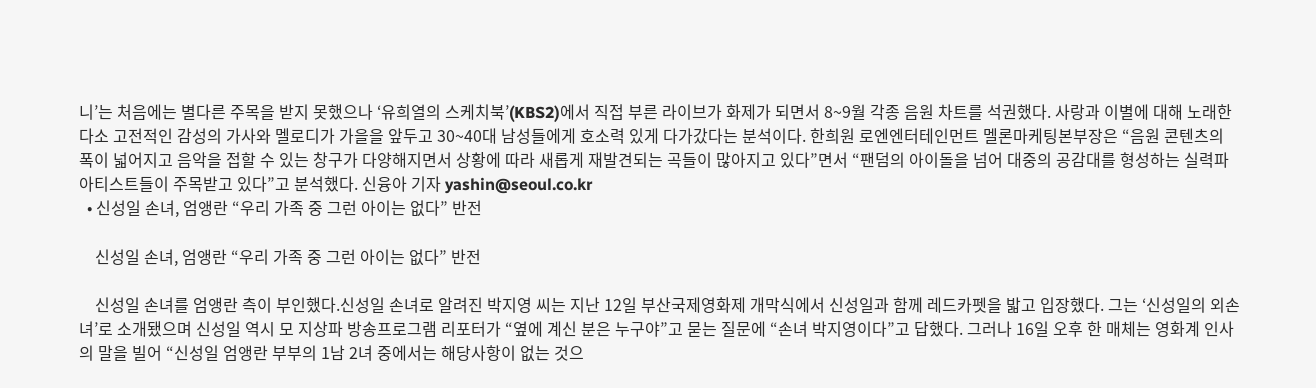니’는 처음에는 별다른 주목을 받지 못했으나 ‘유희열의 스케치북’(KBS2)에서 직접 부른 라이브가 화제가 되면서 8~9월 각종 음원 차트를 석권했다. 사랑과 이별에 대해 노래한 다소 고전적인 감성의 가사와 멜로디가 가을을 앞두고 30~40대 남성들에게 호소력 있게 다가갔다는 분석이다. 한희원 로엔엔터테인먼트 멜론마케팅본부장은 “음원 콘텐츠의 폭이 넓어지고 음악을 접할 수 있는 창구가 다양해지면서 상황에 따라 새롭게 재발견되는 곡들이 많아지고 있다”면서 “팬덤의 아이돌을 넘어 대중의 공감대를 형성하는 실력파 아티스트들이 주목받고 있다”고 분석했다. 신융아 기자 yashin@seoul.co.kr
  • 신성일 손녀, 엄앵란 “우리 가족 중 그런 아이는 없다” 반전

    신성일 손녀, 엄앵란 “우리 가족 중 그런 아이는 없다” 반전

    신성일 손녀를 엄앵란 측이 부인했다.신성일 손녀로 알려진 박지영 씨는 지난 12일 부산국제영화제 개막식에서 신성일과 함께 레드카펫을 밟고 입장했다. 그는 ‘신성일의 외손녀’로 소개됐으며 신성일 역시 모 지상파 방송프로그램 리포터가 “옆에 계신 분은 누구야”고 묻는 질문에 “손녀 박지영이다”고 답했다. 그러나 16일 오후 한 매체는 영화계 인사의 말을 빌어 “신성일 엄앵란 부부의 1남 2녀 중에서는 해당사항이 없는 것으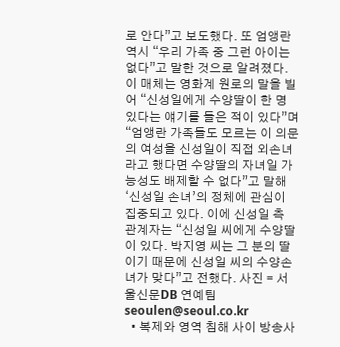로 안다”고 보도했다. 또 엄앵란 역시 “우리 가족 중 그런 아이는 없다”고 말한 것으로 알려졌다. 이 매체는 영화계 원로의 말을 빌어 “신성일에게 수양딸이 한 명 있다는 얘기를 들은 적이 있다”며 “엄앵란 가족들도 모르는 이 의문의 여성을 신성일이 직접 외손녀라고 했다면 수양딸의 자녀일 가능성도 배제할 수 없다”고 말해 ‘신성일 손녀’의 정체에 관심이 집중되고 있다. 이에 신성일 측 관계자는 “신성일 씨에게 수양딸이 있다. 박지영 씨는 그 분의 딸이기 때문에 신성일 씨의 수양손녀가 맞다”고 전했다. 사진 = 서울신문DB 연예팀 seoulen@seoul.co.kr
  • 복제와 영역 침해 사이 방송사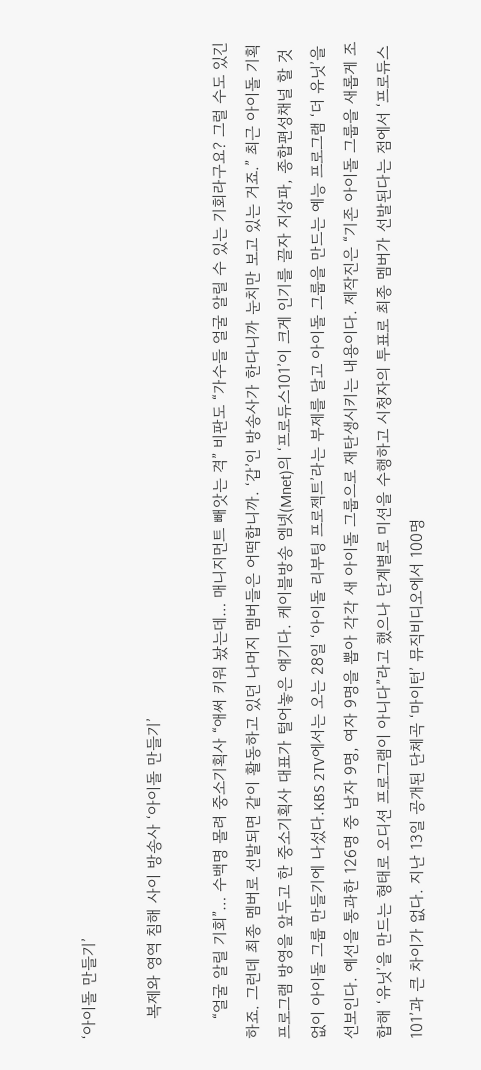‘아이돌 만들기’

    복제와 영역 침해 사이 방송사 ‘아이돌 만들기’

    “얼굴 알릴 기회”… 수백명 몰려 중소기획사 “애써 키워 놨는데… 매니지먼트 빼앗는 격” 비판도 “가수들 얼굴 알릴 수 있는 기회라구요? 그럴 수도 있긴 하죠. 그런데 최종 멤버로 선발되면 같이 활동하고 있던 나머지 멤버들은 어떡합니까. ‘갑’인 방송사가 한다니까 눈치만 보고 있는 거죠.” 최근 아이돌 기획 프로그램 방영을 앞두고 한 중소기획사 대표가 털어놓은 얘기다. 케이블방송 엠넷(Mnet)의 ‘프로듀스101’이 크게 인기를 끌자 지상파, 종합편성채널 할 것 없이 아이돌 그룹 만들기에 나섰다.KBS 2TV에서는 오는 28일 ‘아이돌 리부팅 프로젝트’라는 부제를 달고 아이돌 그룹을 만드는 예능 프로그램 ‘더 유닛’을 선보인다. 예선을 통과한 126명 중 남자 9명, 여자 9명을 뽑아 각각 새 아이돌 그룹으로 재탄생시키는 내용이다. 제작진은 “기존 아이돌 그룹을 새롭게 조합해 ‘유닛’을 만드는 형태로 오디션 프로그램이 아니다”라고 했으나 단계별로 미션을 수행하고 시청자의 투표로 최종 멤버가 선발된다는 점에서 ‘프로듀스 101’과 큰 차이가 없다. 지난 13일 공개된 단체곡 ‘마이턴’ 뮤직비디오에서 100명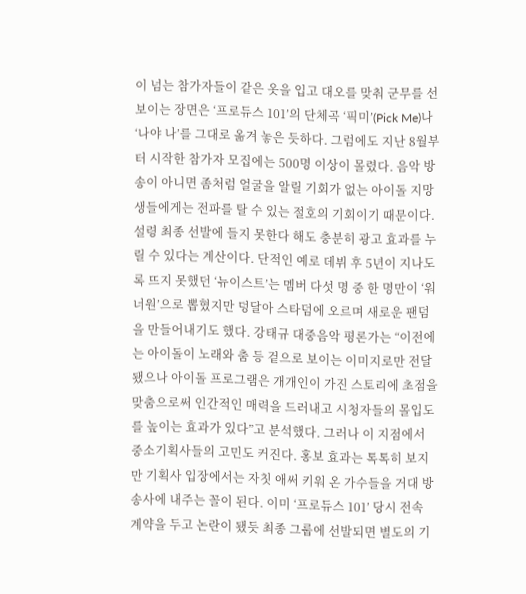이 넘는 참가자들이 같은 옷을 입고 대오를 맞춰 군무를 선보이는 장면은 ‘프로듀스 101’의 단체곡 ‘픽미’(Pick Me)나 ‘나야 나’를 그대로 옮겨 놓은 듯하다. 그럼에도 지난 8월부터 시작한 참가자 모집에는 500명 이상이 몰렸다. 음악 방송이 아니면 좀처럼 얼굴을 알릴 기회가 없는 아이돌 지망생들에게는 전파를 탈 수 있는 절호의 기회이기 때문이다. 설령 최종 선발에 들지 못한다 해도 충분히 광고 효과를 누릴 수 있다는 계산이다. 단적인 예로 데뷔 후 5년이 지나도록 뜨지 못했던 ‘뉴이스트’는 멤버 다섯 명 중 한 명만이 ‘워너원’으로 뽑혔지만 덩달아 스타덤에 오르며 새로운 팬덤을 만들어내기도 했다. 강태규 대중음악 평론가는 “이전에는 아이돌이 노래와 춤 등 겉으로 보이는 이미지로만 전달됐으나 아이돌 프로그램은 개개인이 가진 스토리에 초점을 맞춤으로써 인간적인 매력을 드러내고 시청자들의 몰입도를 높이는 효과가 있다”고 분석했다. 그러나 이 지점에서 중소기획사들의 고민도 커진다. 홍보 효과는 톡톡히 보지만 기획사 입장에서는 자칫 애써 키워 온 가수들을 거대 방송사에 내주는 꼴이 된다. 이미 ‘프로듀스 101’ 당시 전속 계약을 두고 논란이 됐듯 최종 그룹에 선발되면 별도의 기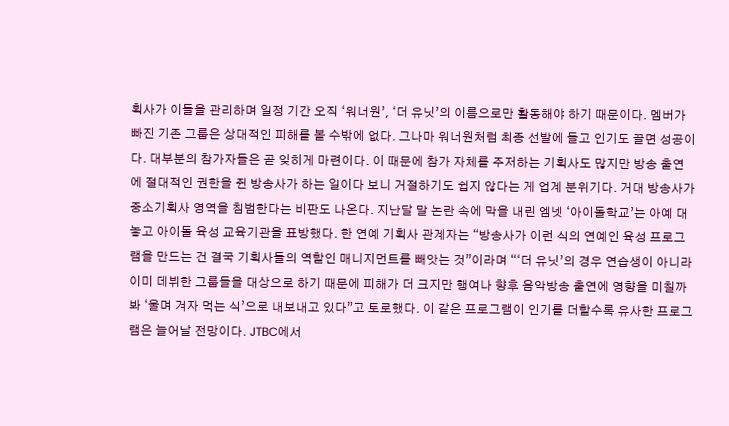획사가 이들을 관리하며 일정 기간 오직 ‘워너원’, ‘더 유닛’의 이름으로만 활동해야 하기 때문이다. 멤버가 빠진 기존 그룹은 상대적인 피해를 볼 수밖에 없다. 그나마 워너원처럼 최종 선발에 들고 인기도 끌면 성공이다. 대부분의 참가자들은 곧 잊히게 마련이다. 이 때문에 참가 자체를 주저하는 기획사도 많지만 방송 출연에 절대적인 권한을 쥔 방송사가 하는 일이다 보니 거절하기도 쉽지 않다는 게 업계 분위기다. 거대 방송사가 중소기획사 영역을 침범한다는 비판도 나온다. 지난달 말 논란 속에 막을 내린 엠넷 ‘아이돌학교’는 아예 대놓고 아이돌 육성 교육기관을 표방했다. 한 연예 기획사 관계자는 “방송사가 이런 식의 연예인 육성 프로그램을 만드는 건 결국 기획사들의 역할인 매니지먼트를 빼앗는 것”이라며 “‘더 유닛’의 경우 연습생이 아니라 이미 데뷔한 그룹들을 대상으로 하기 때문에 피해가 더 크지만 행여나 향후 음악방송 출연에 영향을 미칠까 봐 ‘울며 겨자 먹는 식’으로 내보내고 있다”고 토로했다. 이 같은 프로그램이 인기를 더할수록 유사한 프로그램은 늘어날 전망이다. JTBC에서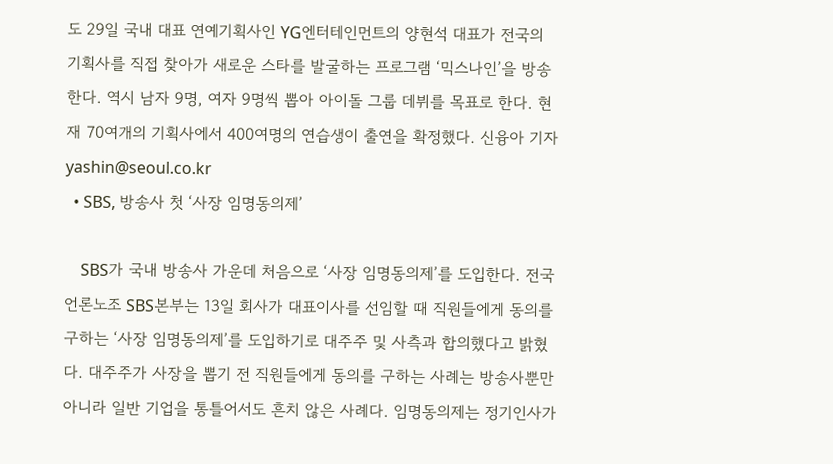도 29일 국내 대표 연예기획사인 YG엔터테인먼트의 양현석 대표가 전국의 기획사를 직접 찾아가 새로운 스타를 발굴하는 프로그램 ‘믹스나인’을 방송한다. 역시 남자 9명, 여자 9명씩 뽑아 아이돌 그룹 데뷔를 목표로 한다. 현재 70여개의 기획사에서 400여명의 연습생이 출연을 확정했다. 신융아 기자 yashin@seoul.co.kr
  • SBS, 방송사 첫 ‘사장 임명동의제’

    SBS가 국내 방송사 가운데 처음으로 ‘사장 임명동의제’를 도입한다. 전국언론노조 SBS본부는 13일 회사가 대표이사를 선임할 때 직원들에게 동의를 구하는 ‘사장 임명동의제’를 도입하기로 대주주 및 사측과 합의했다고 밝혔다. 대주주가 사장을 뽑기 전 직원들에게 동의를 구하는 사례는 방송사뿐만 아니라 일반 기업을 통틀어서도 흔치 않은 사례다. 임명동의제는 정기인사가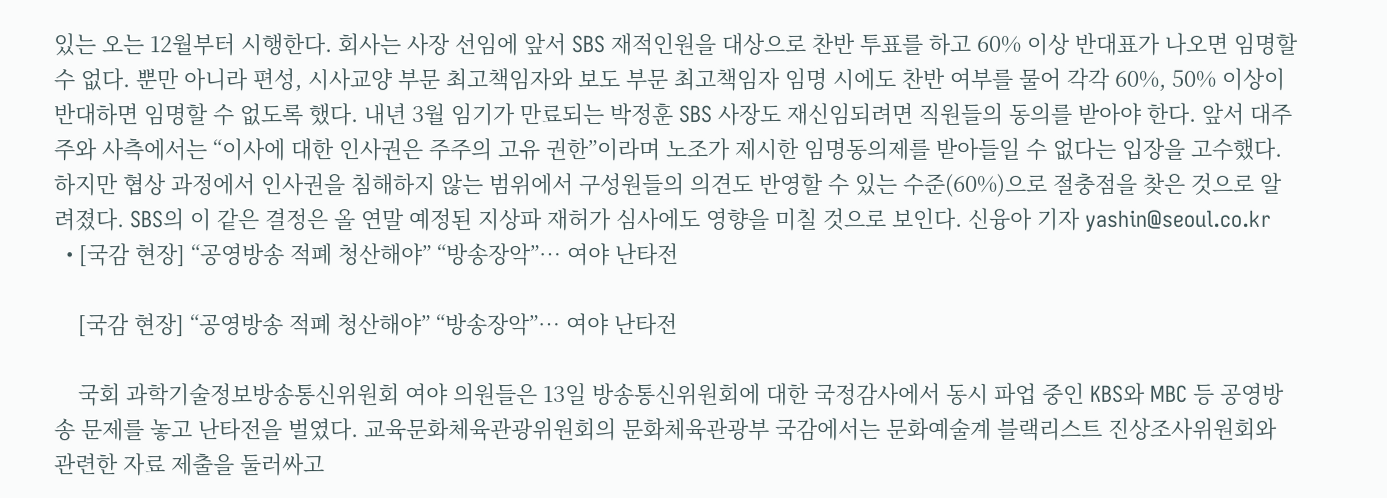있는 오는 12월부터 시행한다. 회사는 사장 선임에 앞서 SBS 재적인원을 대상으로 찬반 투표를 하고 60% 이상 반대표가 나오면 임명할 수 없다. 뿐만 아니라 편성, 시사교양 부문 최고책임자와 보도 부문 최고책임자 임명 시에도 찬반 여부를 물어 각각 60%, 50% 이상이 반대하면 임명할 수 없도록 했다. 내년 3월 임기가 만료되는 박정훈 SBS 사장도 재신임되려면 직원들의 동의를 받아야 한다. 앞서 대주주와 사측에서는 “이사에 대한 인사권은 주주의 고유 권한”이라며 노조가 제시한 임명동의제를 받아들일 수 없다는 입장을 고수했다. 하지만 협상 과정에서 인사권을 침해하지 않는 범위에서 구성원들의 의견도 반영할 수 있는 수준(60%)으로 절충점을 찾은 것으로 알려졌다. SBS의 이 같은 결정은 올 연말 예정된 지상파 재허가 심사에도 영향을 미칠 것으로 보인다. 신융아 기자 yashin@seoul.co.kr
  • [국감 현장] “공영방송 적폐 청산해야” “방송장악”… 여야 난타전

    [국감 현장] “공영방송 적폐 청산해야” “방송장악”… 여야 난타전

    국회 과학기술정보방송통신위원회 여야 의원들은 13일 방송통신위원회에 대한 국정감사에서 동시 파업 중인 KBS와 MBC 등 공영방송 문제를 놓고 난타전을 벌였다. 교육문화체육관광위원회의 문화체육관광부 국감에서는 문화예술계 블랙리스트 진상조사위원회와 관련한 자료 제출을 둘러싸고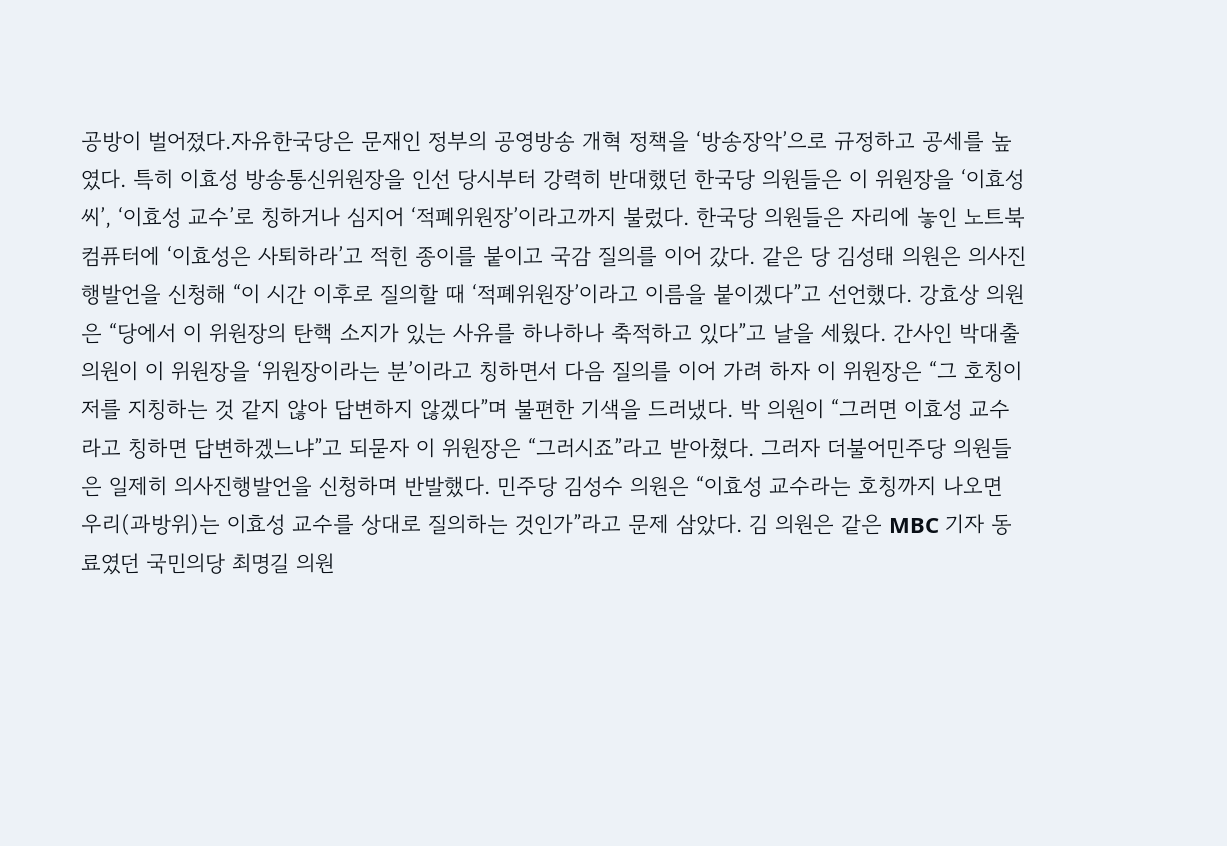공방이 벌어졌다.자유한국당은 문재인 정부의 공영방송 개혁 정책을 ‘방송장악’으로 규정하고 공세를 높였다. 특히 이효성 방송통신위원장을 인선 당시부터 강력히 반대했던 한국당 의원들은 이 위원장을 ‘이효성씨’, ‘이효성 교수’로 칭하거나 심지어 ‘적폐위원장’이라고까지 불렀다. 한국당 의원들은 자리에 놓인 노트북 컴퓨터에 ‘이효성은 사퇴하라’고 적힌 종이를 붙이고 국감 질의를 이어 갔다. 같은 당 김성태 의원은 의사진행발언을 신청해 “이 시간 이후로 질의할 때 ‘적폐위원장’이라고 이름을 붙이겠다”고 선언했다. 강효상 의원은 “당에서 이 위원장의 탄핵 소지가 있는 사유를 하나하나 축적하고 있다”고 날을 세웠다. 간사인 박대출 의원이 이 위원장을 ‘위원장이라는 분’이라고 칭하면서 다음 질의를 이어 가려 하자 이 위원장은 “그 호칭이 저를 지칭하는 것 같지 않아 답변하지 않겠다”며 불편한 기색을 드러냈다. 박 의원이 “그러면 이효성 교수라고 칭하면 답변하겠느냐”고 되묻자 이 위원장은 “그러시죠”라고 받아쳤다. 그러자 더불어민주당 의원들은 일제히 의사진행발언을 신청하며 반발했다. 민주당 김성수 의원은 “이효성 교수라는 호칭까지 나오면 우리(과방위)는 이효성 교수를 상대로 질의하는 것인가”라고 문제 삼았다. 김 의원은 같은 MBC 기자 동료였던 국민의당 최명길 의원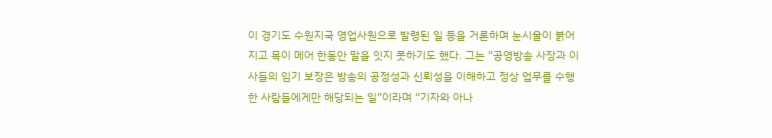이 경기도 수원지국 영업사원으로 발령된 일 등을 거론하며 눈시울이 붉어지고 목이 메어 한동안 말을 잇지 못하기도 했다. 그는 “공영방송 사장과 이사들의 임기 보장은 방송의 공정성과 신뢰성을 이해하고 정상 업무를 수행한 사람들에게만 해당되는 일”이라며 “기자와 아나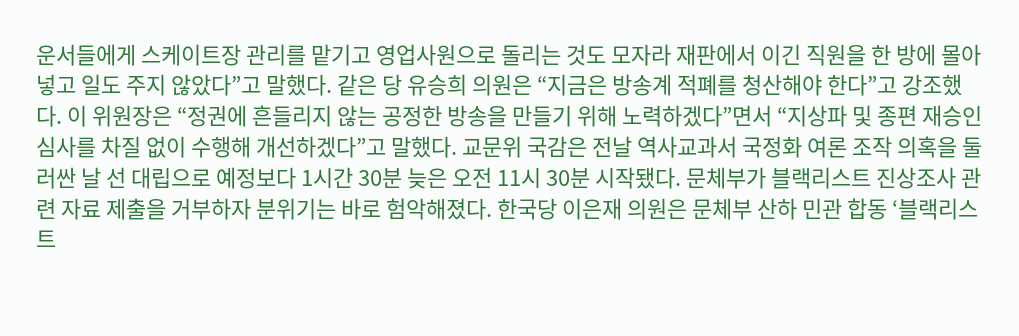운서들에게 스케이트장 관리를 맡기고 영업사원으로 돌리는 것도 모자라 재판에서 이긴 직원을 한 방에 몰아넣고 일도 주지 않았다”고 말했다. 같은 당 유승희 의원은 “지금은 방송계 적폐를 청산해야 한다”고 강조했다. 이 위원장은 “정권에 흔들리지 않는 공정한 방송을 만들기 위해 노력하겠다”면서 “지상파 및 종편 재승인 심사를 차질 없이 수행해 개선하겠다”고 말했다. 교문위 국감은 전날 역사교과서 국정화 여론 조작 의혹을 둘러싼 날 선 대립으로 예정보다 1시간 30분 늦은 오전 11시 30분 시작됐다. 문체부가 블랙리스트 진상조사 관련 자료 제출을 거부하자 분위기는 바로 험악해졌다. 한국당 이은재 의원은 문체부 산하 민관 합동 ‘블랙리스트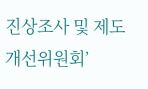진상조사 및 제도개선위원회’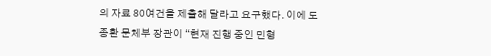의 자료 80여건을 제출해 달라고 요구했다. 이에 도종환 문체부 장관이 “현재 진행 중인 민형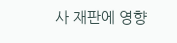사 재판에 영향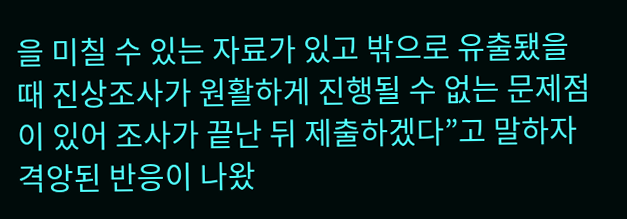을 미칠 수 있는 자료가 있고 밖으로 유출됐을 때 진상조사가 원활하게 진행될 수 없는 문제점이 있어 조사가 끝난 뒤 제출하겠다”고 말하자 격앙된 반응이 나왔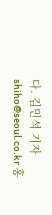다. 김민석 기자 shiho@seoul.co.kr 홍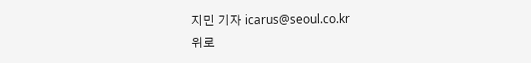지민 기자 icarus@seoul.co.kr
위로